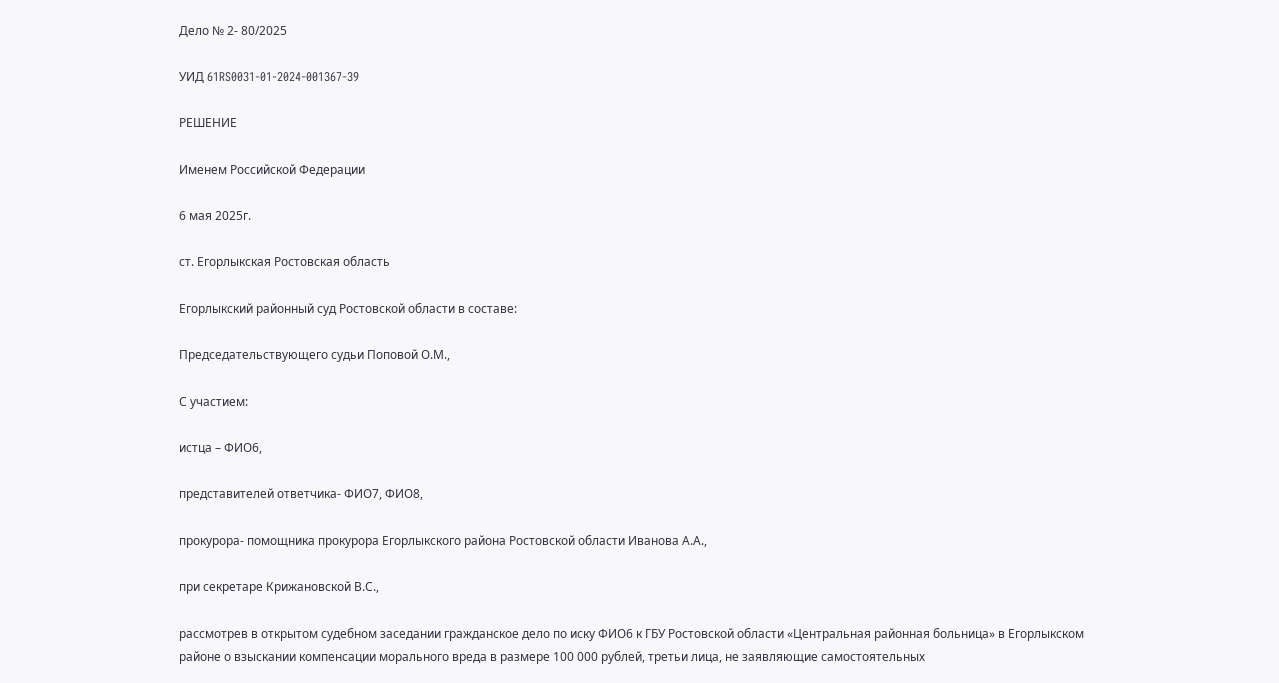Дело № 2- 80/2025

УИД 61RS0031-01-2024-001367-39

РЕШЕНИЕ

Именем Российской Федерации

6 мая 2025г.

ст. Егорлыкская Ростовская область

Егорлыкский районный суд Ростовской области в составе:

Председательствующего судьи Поповой О.М.,

С участием:

истца – ФИО6,

представителей ответчика- ФИО7, ФИО8,

прокурора- помощника прокурора Егорлыкского района Ростовской области Иванова А.А.,

при секретаре Крижановской В.С.,

рассмотрев в открытом судебном заседании гражданское дело по иску ФИО6 к ГБУ Ростовской области «Центральная районная больница» в Егорлыкском районе о взыскании компенсации морального вреда в размере 100 000 рублей, третьи лица, не заявляющие самостоятельных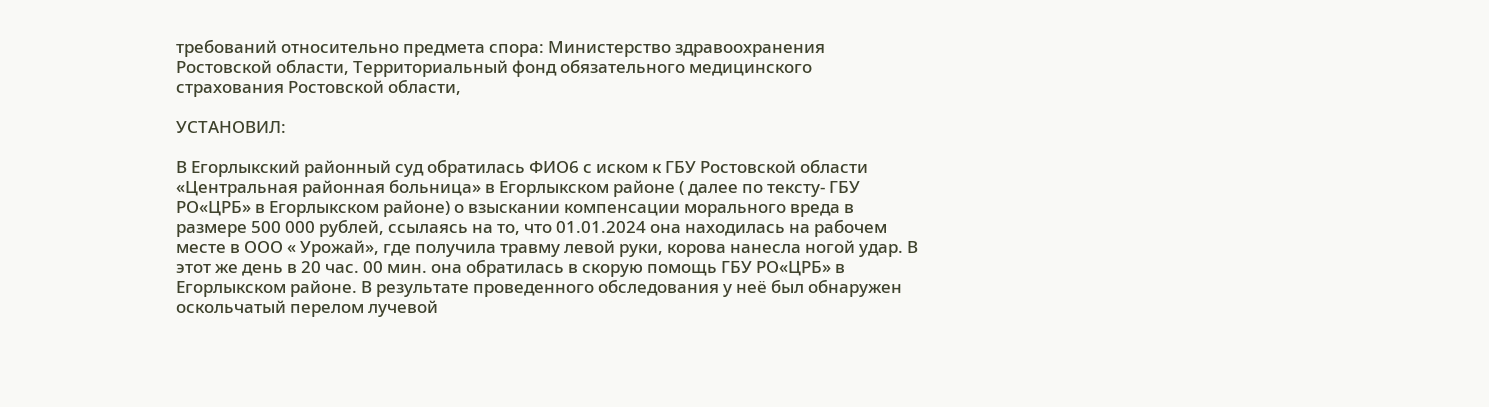требований относительно предмета спора: Министерство здравоохранения Ростовской области, Территориальный фонд обязательного медицинского страхования Ростовской области,

УСТАНОВИЛ:

В Егорлыкский районный суд обратилась ФИО6 с иском к ГБУ Ростовской области «Центральная районная больница» в Егорлыкском районе ( далее по тексту- ГБУ РО«ЦРБ» в Егорлыкском районе) о взыскании компенсации морального вреда в размере 500 000 рублей, ссылаясь на то, что 01.01.2024 она находилась на рабочем месте в ООО « Урожай», где получила травму левой руки, корова нанесла ногой удар. В этот же день в 20 час. 00 мин. она обратилась в скорую помощь ГБУ РО«ЦРБ» в Егорлыкском районе. В результате проведенного обследования у неё был обнаружен оскольчатый перелом лучевой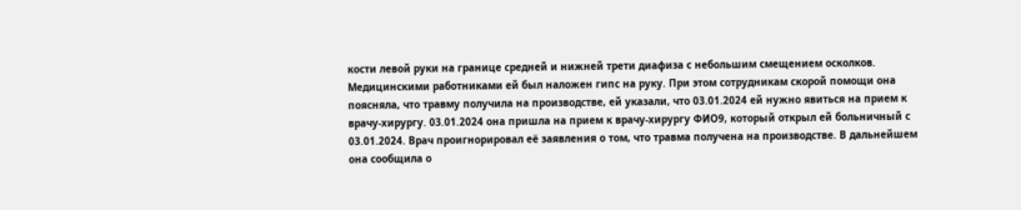кости левой руки на границе средней и нижней трети диафиза с небольшим смещением осколков. Медицинскими работниками ей был наложен гипс на руку. При этом сотрудникам скорой помощи она поясняла, что травму получила на производстве, ей указали, что 03.01.2024 ей нужно явиться на прием к врачу-хирургу. 03.01.2024 она пришла на прием к врачу-хирургу ФИО9, который открыл ей больничный с 03.01.2024. Врач проигнорировал её заявления о том, что травма получена на производстве. В дальнейшем она сообщила о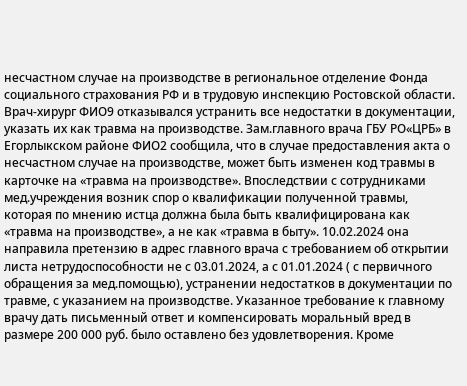несчастном случае на производстве в региональное отделение Фонда социального страхования РФ и в трудовую инспекцию Ростовской области. Врач-хирург ФИО9 отказывался устранить все недостатки в документации, указать их как травма на производстве. Зам.главного врача ГБУ РО«ЦРБ» в Егорлыкском районе ФИО2 сообщила, что в случае предоставления акта о несчастном случае на производстве, может быть изменен код травмы в карточке на «травма на производстве». Впоследствии с сотрудниками мед.учреждения возник спор о квалификации полученной травмы, которая по мнению истца должна была быть квалифицирована как «травма на производстве», а не как «травма в быту». 10.02.2024 она направила претензию в адрес главного врача с требованием об открытии листа нетрудоспособности не с 03.01.2024, а с 01.01.2024 ( с первичного обращения за мед.помощью), устранении недостатков в документации по травме, с указанием на производстве. Указанное требование к главному врачу дать письменный ответ и компенсировать моральный вред в размере 200 000 руб. было оставлено без удовлетворения. Кроме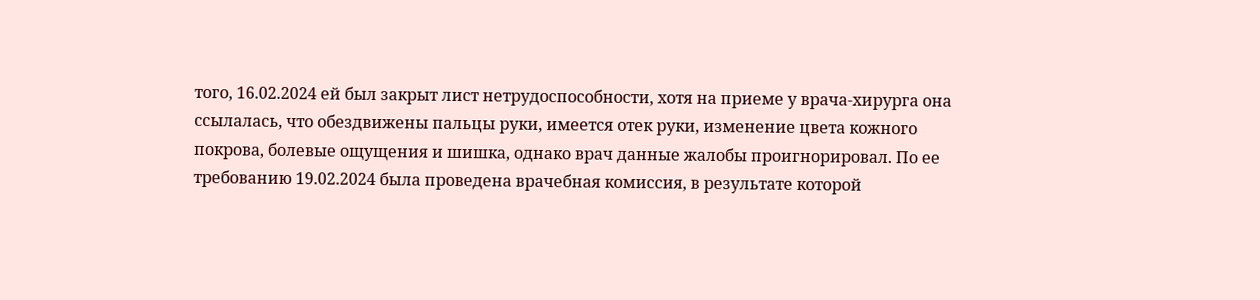того, 16.02.2024 ей был закрыт лист нетрудоспособности, хотя на приеме у врача-хирурга она ссылалась, что обездвижены пальцы руки, имеется отек руки, изменение цвета кожного покрова, болевые ощущения и шишка, однако врач данные жалобы проигнорировал. По ее требованию 19.02.2024 была проведена врачебная комиссия, в результате которой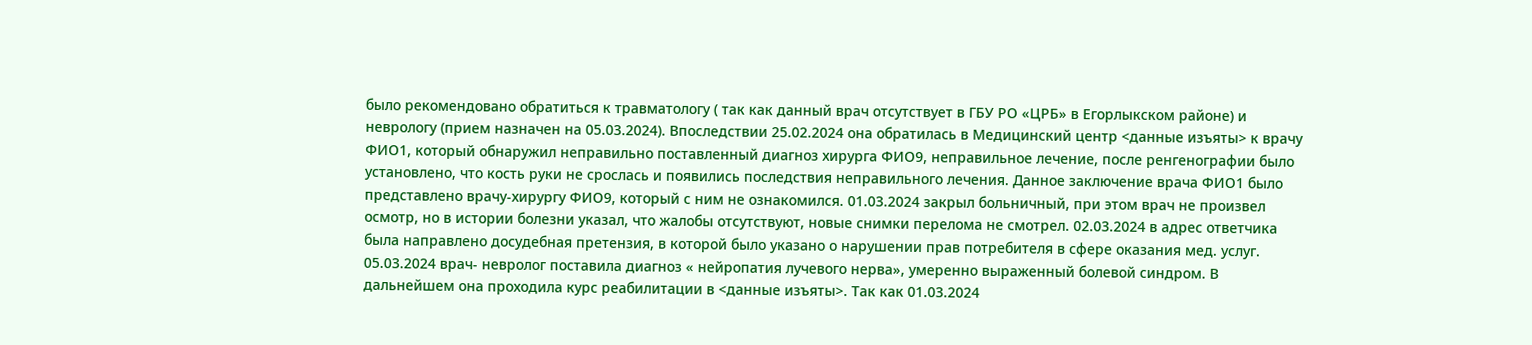было рекомендовано обратиться к травматологу ( так как данный врач отсутствует в ГБУ РО «ЦРБ» в Егорлыкском районе) и неврологу (прием назначен на 05.03.2024). Впоследствии 25.02.2024 она обратилась в Медицинский центр <данные изъяты> к врачу ФИО1, который обнаружил неправильно поставленный диагноз хирурга ФИО9, неправильное лечение, после ренгенографии было установлено, что кость руки не срослась и появились последствия неправильного лечения. Данное заключение врача ФИО1 было представлено врачу-хирургу ФИО9, который с ним не ознакомился. 01.03.2024 закрыл больничный, при этом врач не произвел осмотр, но в истории болезни указал, что жалобы отсутствуют, новые снимки перелома не смотрел. 02.03.2024 в адрес ответчика была направлено досудебная претензия, в которой было указано о нарушении прав потребителя в сфере оказания мед. услуг. 05.03.2024 врач- невролог поставила диагноз « нейропатия лучевого нерва», умеренно выраженный болевой синдром. В дальнейшем она проходила курс реабилитации в <данные изъяты>. Так как 01.03.2024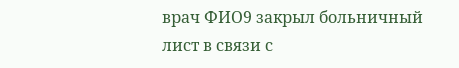врач ФИО9 закрыл больничный лист в связи с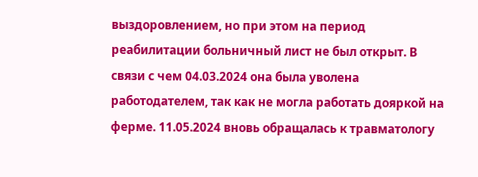выздоровлением, но при этом на период реабилитации больничный лист не был открыт. В связи с чем 04.03.2024 она была уволена работодателем, так как не могла работать дояркой на ферме. 11.05.2024 вновь обращалась к травматологу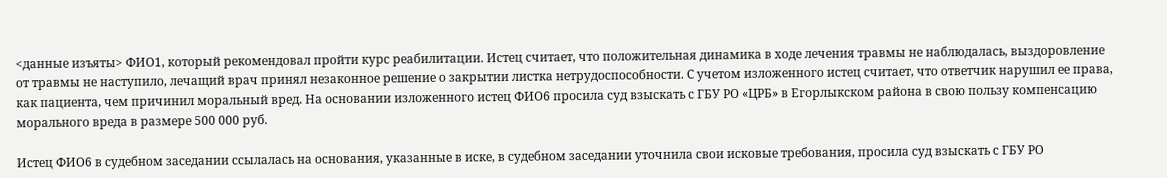<данные изъяты> ФИО1, который рекомендовал пройти курс реабилитации. Истец считает, что положительная динамика в ходе лечения травмы не наблюдалась, выздоровление от травмы не наступило, лечащий врач принял незаконное решение о закрытии листка нетрудоспособности. С учетом изложенного истец считает, что ответчик нарушил ее права, как пациента, чем причинил моральный вред. На основании изложенного истец ФИО6 просила суд взыскать с ГБУ РО «ЦРБ» в Егорлыкском района в свою пользу компенсацию морального вреда в размере 500 000 руб.

Истец ФИО6 в судебном заседании ссылалась на основания, указанные в иске, в судебном заседании уточнила свои исковые требования, просила суд взыскать с ГБУ РО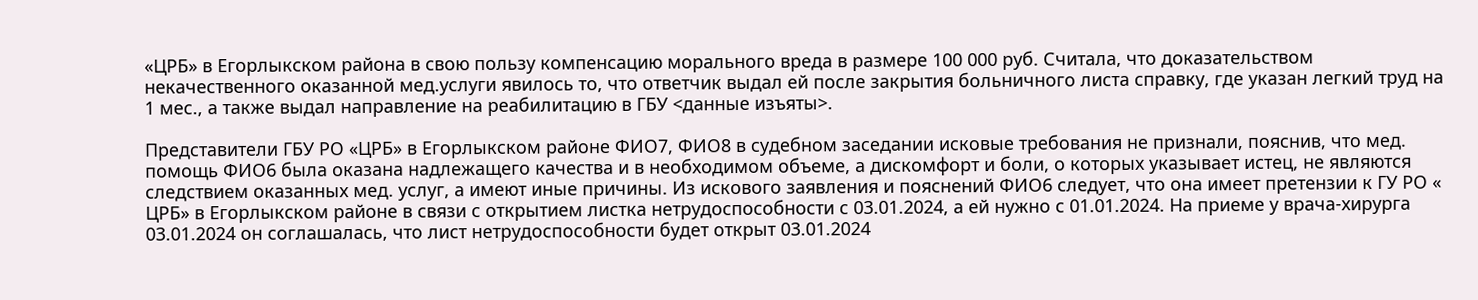«ЦРБ» в Егорлыкском района в свою пользу компенсацию морального вреда в размере 100 000 руб. Считала, что доказательством некачественного оказанной мед.услуги явилось то, что ответчик выдал ей после закрытия больничного листа справку, где указан легкий труд на 1 мес., а также выдал направление на реабилитацию в ГБУ <данные изъяты>.

Представители ГБУ РО «ЦРБ» в Егорлыкском районе ФИО7, ФИО8 в судебном заседании исковые требования не признали, пояснив, что мед. помощь ФИО6 была оказана надлежащего качества и в необходимом объеме, а дискомфорт и боли, о которых указывает истец, не являются следствием оказанных мед. услуг, а имеют иные причины. Из искового заявления и пояснений ФИО6 следует, что она имеет претензии к ГУ РО « ЦРБ» в Егорлыкском районе в связи с открытием листка нетрудоспособности с 03.01.2024, а ей нужно с 01.01.2024. На приеме у врача-хирурга 03.01.2024 он соглашалась, что лист нетрудоспособности будет открыт 03.01.2024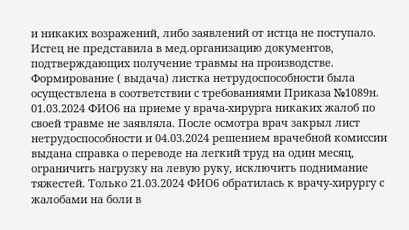и никаких возражений, либо заявлений от истца не поступало. Истец не представила в мед.организацию документов, подтверждающих получение травмы на производстве. Формирование ( выдача) листка нетрудоспособности была осуществлена в соответствии с требованиями Приказа №1089н. 01.03.2024 ФИО6 на приеме у врача-хирурга никаких жалоб по своей травме не заявляла. После осмотра врач закрыл лист нетрудоспособности и 04.03.2024 решением врачебной комиссии выдана справка о переводе на легкий труд на один месяц, ограничить нагрузку на левую руку, исключить поднимание тяжестей. Только 21.03.2024 ФИО6 обратилась к врачу-хирургу с жалобами на боли в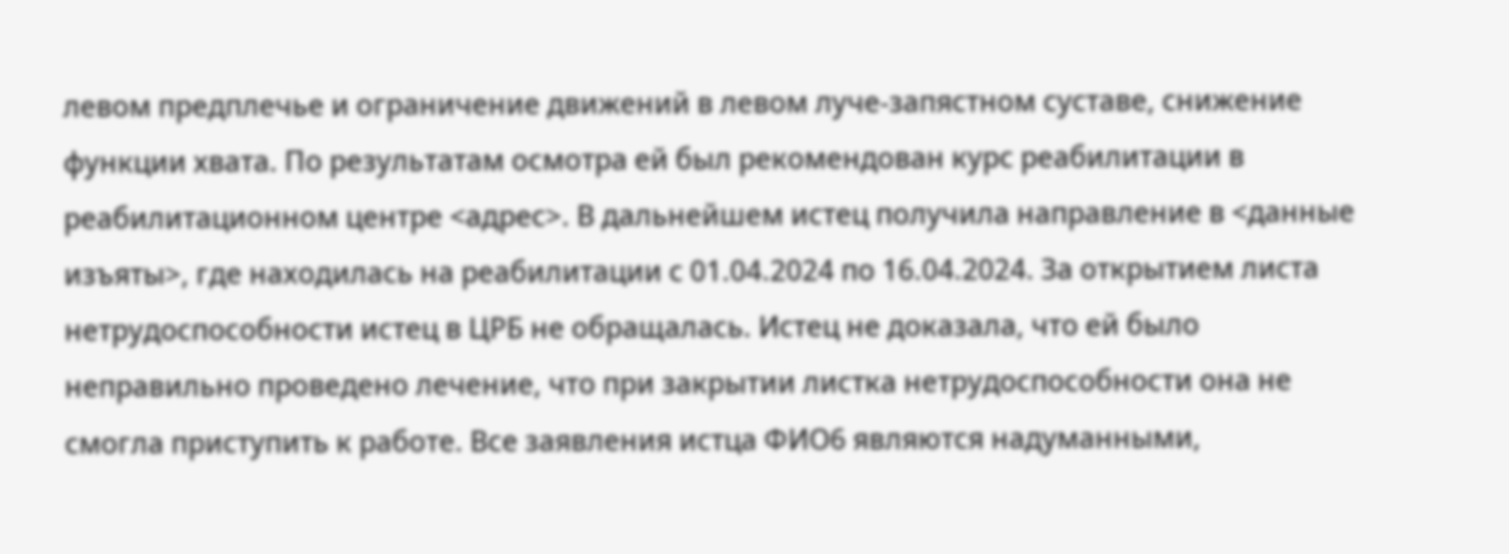левом предплечье и ограничение движений в левом луче-запястном суставе, снижение функции хвата. По результатам осмотра ей был рекомендован курс реабилитации в реабилитационном центре <адрес>. В дальнейшем истец получила направление в <данные изъяты>, где находилась на реабилитации с 01.04.2024 по 16.04.2024. За открытием листа нетрудоспособности истец в ЦРБ не обращалась. Истец не доказала, что ей было неправильно проведено лечение, что при закрытии листка нетрудоспособности она не смогла приступить к работе. Все заявления истца ФИО6 являются надуманными,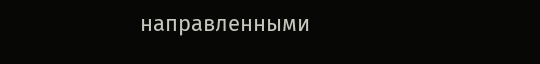направленными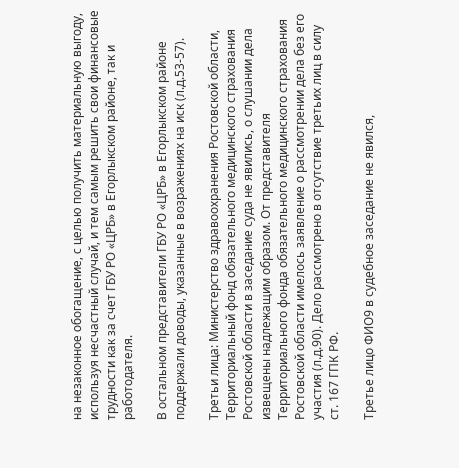на незаконное обогащение, с целью получить материальную выгоду, используя несчастный случай, и тем самым решить свои финансовые трудности как за счет ГБУ РО «ЦРБ» в Егорлыкском районе, так и работодателя.

В остальном представители ГБУ РО «ЦРБ» в Егорлыкском районе поддержали доводы, указанные в возражениях на иск (л.д.53-57).

Третьи лица: Министерство здравоохранения Ростовской области, Территориальный фонд обязательного медицинского страхования Ростовской области в заседание суда не явились, о слушании дела извещены надлежащим образом. От представителя Территориального фонда обязательного медицинского страхования Ростовской области имелось заявление о рассмотрении дела без его участия (л.д.90). Дело рассмотрено в отсутствие третьих лиц в силу ст. 167 ГПК РФ.

Третье лицо ФИО9 в судебное заседание не явился,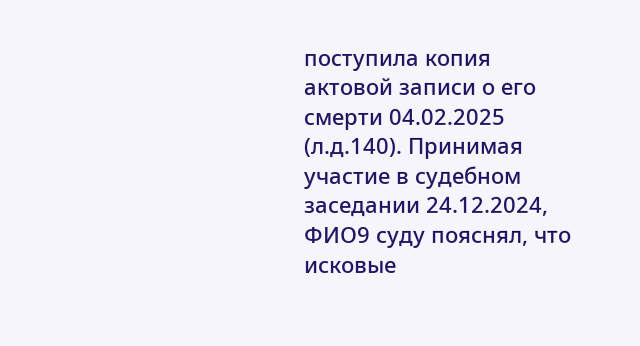поступила копия актовой записи о его смерти 04.02.2025 (л.д.140). Принимая участие в судебном заседании 24.12.2024, ФИО9 суду пояснял, что исковые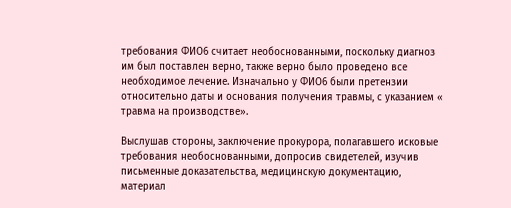требования ФИО6 считает необоснованными, поскольку диагноз им был поставлен верно, также верно было проведено все необходимое лечение. Изначально у ФИО6 были претензии относительно даты и основания получения травмы, с указанием « травма на производстве».

Выслушав стороны, заключение прокурора, полагавшего исковые требования необоснованными, допросив свидетелей, изучив письменные доказательства, медицинскую документацию, материал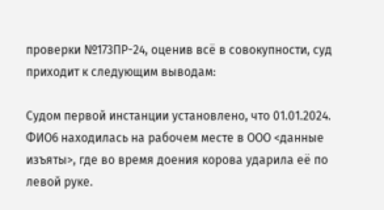проверки №173ПР-24, оценив всё в совокупности, суд приходит к следующим выводам:

Судом первой инстанции установлено, что 01.01.2024. ФИО6 находилась на рабочем месте в ООО <данные изъяты>, где во время доения корова ударила её по левой руке.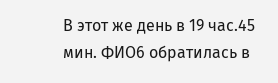В этот же день в 19 час.45 мин. ФИО6 обратилась в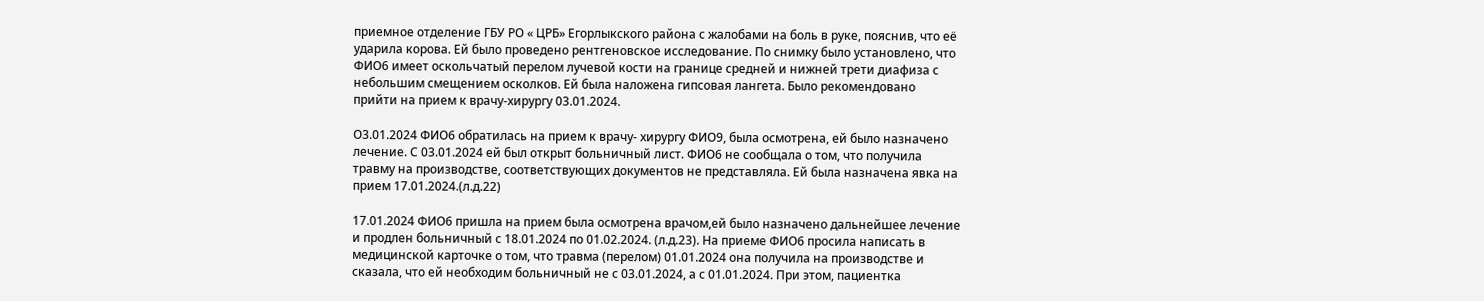приемное отделение ГБУ РО « ЦРБ» Егорлыкского района с жалобами на боль в руке, пояснив, что её ударила корова. Ей было проведено рентгеновское исследование. По снимку было установлено, что ФИО6 имеет оскольчатый перелом лучевой кости на границе средней и нижней трети диафиза с небольшим смещением осколков. Ей была наложена гипсовая лангета. Было рекомендовано прийти на прием к врачу-хирургу 03.01.2024.

О3.01.2024 ФИО6 обратилась на прием к врачу- хирургу ФИО9, была осмотрена, ей было назначено лечение. С 03.01.2024 ей был открыт больничный лист. ФИО6 не сообщала о том, что получила травму на производстве, соответствующих документов не представляла. Ей была назначена явка на прием 17.01.2024.(л.д.22)

17.01.2024 ФИО6 пришла на прием была осмотрена врачом,ей было назначено дальнейшее лечение и продлен больничный с 18.01.2024 по 01.02.2024. (л.д.23). На приеме ФИО6 просила написать в медицинской карточке о том, что травма (перелом) 01.01.2024 она получила на производстве и сказала, что ей необходим больничный не с 03.01.2024, а с 01.01.2024. При этом, пациентка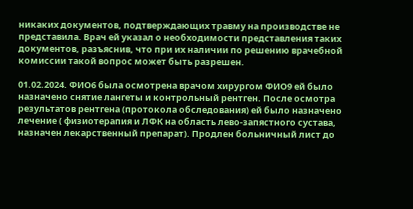никаких документов, подтверждающих травму на производстве не представила. Врач ей указал о необходимости представления таких документов, разъяснив, что при их наличии по решению врачебной комиссии такой вопрос может быть разрешен.

01.02.2024. ФИО6 была осмотрена врачом хирургом ФИО9 ей было назначено снятие лангеты и контрольный рентген. После осмотра результатов рентгена (протокола обследования) ей было назначено лечение ( физиотерапия и ЛФК на область лево-запястного сустава, назначен лекарственный препарат). Продлен больничный лист до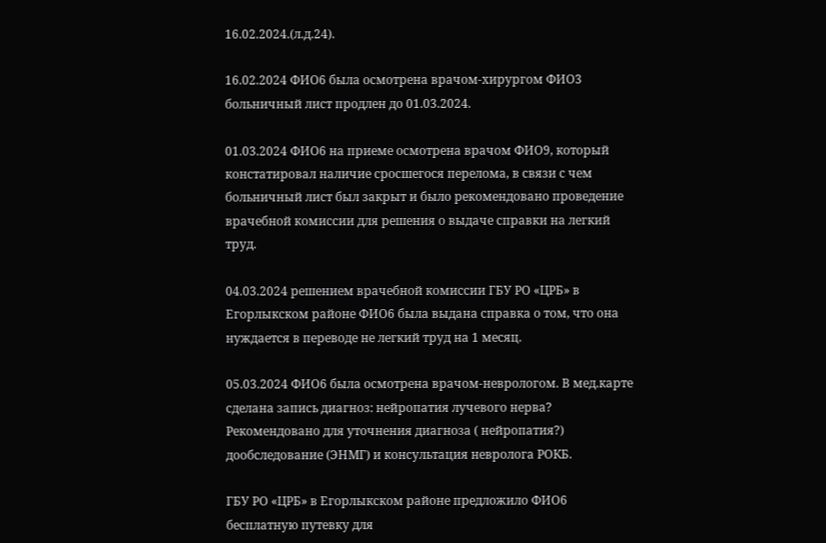16.02.2024.(л.д.24).

16.02.2024 ФИО6 была осмотрена врачом-хирургом ФИО3 больничный лист продлен до 01.03.2024.

01.03.2024 ФИО6 на приеме осмотрена врачом ФИО9, который констатировал наличие сросшегося перелома, в связи с чем больничный лист был закрыт и было рекомендовано проведение врачебной комиссии для решения о выдаче справки на легкий труд.

04.03.2024 решением врачебной комиссии ГБУ РО «ЦРБ» в Егорлыкском районе ФИО6 была выдана справка о том, что она нуждается в переводе не легкий труд на 1 месяц.

05.03.2024 ФИО6 была осмотрена врачом-неврологом. В мед.карте сделана запись диагноз: нейропатия лучевого нерва? Рекомендовано для уточнения диагноза ( нейропатия?) дообследование (ЭНМГ) и консультация невролога РОКБ.

ГБУ РО «ЦРБ» в Егорлыкском районе предложило ФИО6 бесплатную путевку для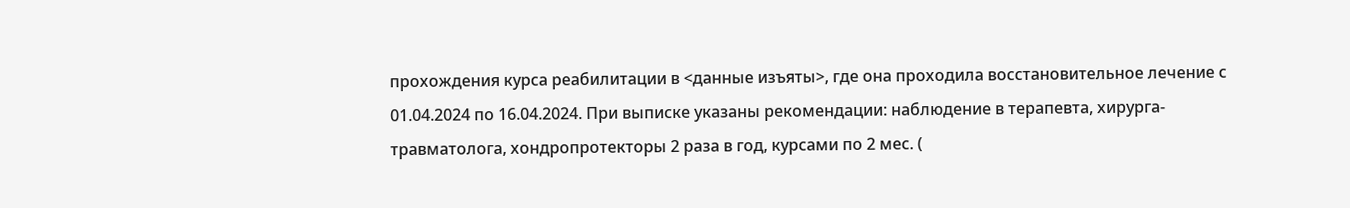прохождения курса реабилитации в <данные изъяты>, где она проходила восстановительное лечение с 01.04.2024 по 16.04.2024. При выписке указаны рекомендации: наблюдение в терапевта, хирурга-травматолога, хондропротекторы 2 раза в год, курсами по 2 мес. (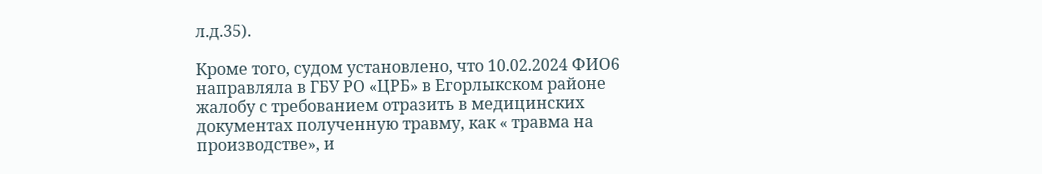л.д.35).

Кроме того, судом установлено, что 10.02.2024 ФИО6 направляла в ГБУ РО «ЦРБ» в Егорлыкском районе жалобу с требованием отразить в медицинских документах полученную травму, как « травма на производстве», и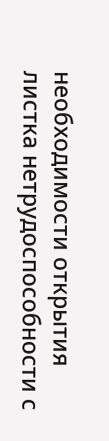необходимости открытия листка нетрудоспособности с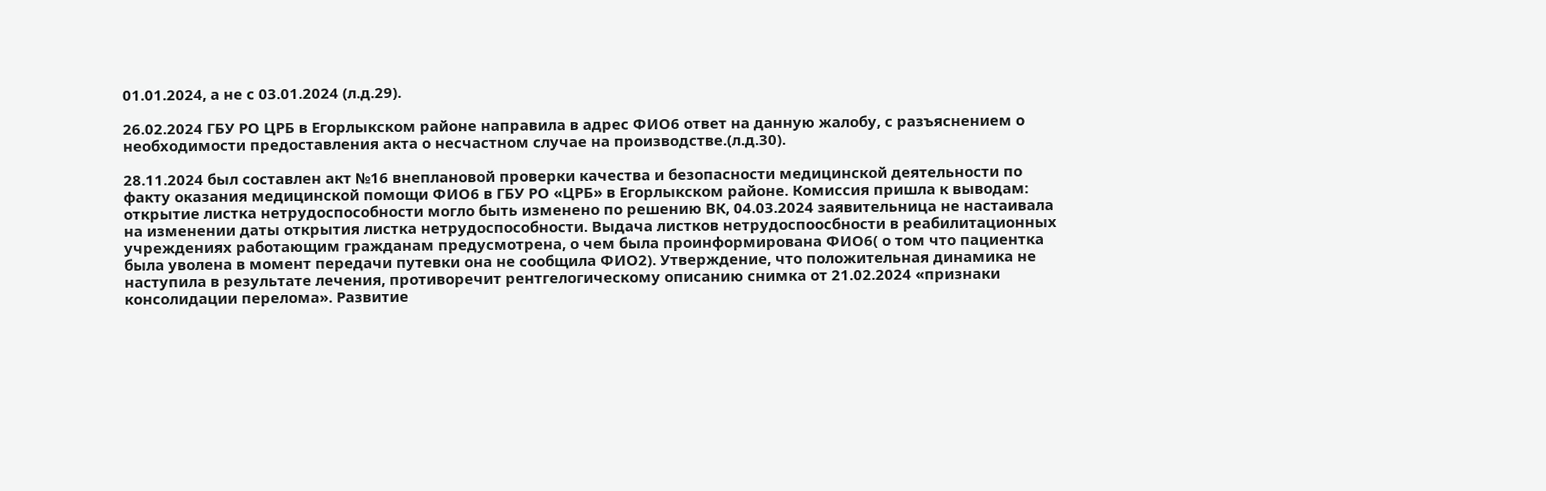01.01.2024, а не с 03.01.2024 (л.д.29).

26.02.2024 ГБУ РО ЦРБ в Егорлыкском районе направила в адрес ФИО6 ответ на данную жалобу, с разъяснением о необходимости предоставления акта о несчастном случае на производстве.(л.д.30).

28.11.2024 был составлен акт №16 внеплановой проверки качества и безопасности медицинской деятельности по факту оказания медицинской помощи ФИО6 в ГБУ РО «ЦРБ» в Егорлыкском районе. Комиссия пришла к выводам: открытие листка нетрудоспособности могло быть изменено по решению ВК, 04.03.2024 заявительница не настаивала на изменении даты открытия листка нетрудоспособности. Выдача листков нетрудоспоосбности в реабилитационных учреждениях работающим гражданам предусмотрена, о чем была проинформирована ФИО6( о том что пациентка была уволена в момент передачи путевки она не сообщила ФИО2). Утверждение, что положительная динамика не наступила в результате лечения, противоречит рентгелогическому описанию снимка от 21.02.2024 «признаки консолидации перелома». Развитие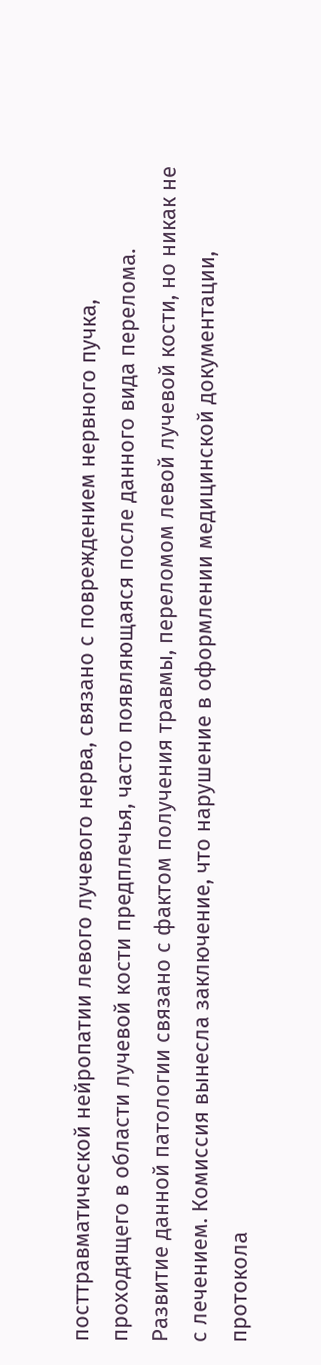посттравматической нейропатии левого лучевого нерва, связано с повреждением нервного пучка, проходящего в области лучевой кости предплечья, часто появляющаяся после данного вида перелома. Развитие данной патологии связано с фактом получения травмы, переломом левой лучевой кости, но никак не с лечением. Комиссия вынесла заключение, что нарушение в оформлении медицинской документации, протокола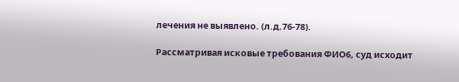лечения не выявлено. (л.д.76-78).

Рассматривая исковые требования ФИО6, суд исходит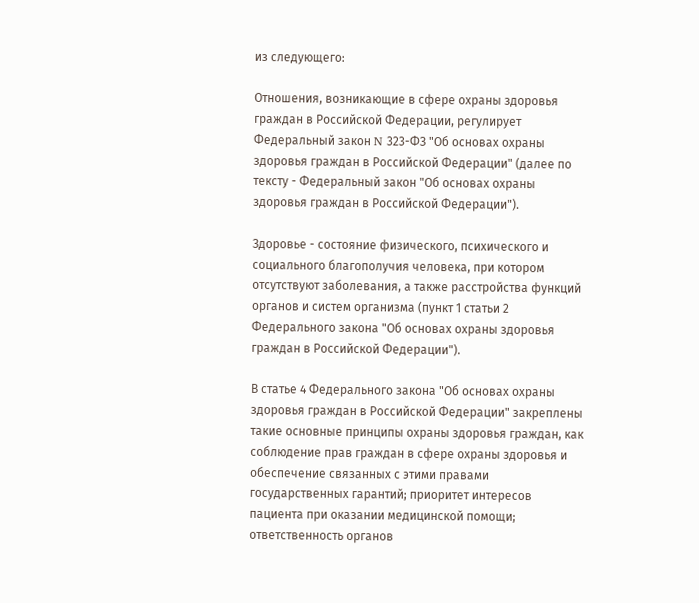из следующего:

Отношения, возникающие в сфере охраны здоровья граждан в Российской Федерации, регулирует Федеральный закон N 323-ФЗ "Об основах охраны здоровья граждан в Российской Федерации" (далее по тексту - Федеральный закон "Об основах охраны здоровья граждан в Российской Федерации").

Здоровье - состояние физического, психического и социального благополучия человека, при котором отсутствуют заболевания, а также расстройства функций органов и систем организма (пункт 1 статьи 2 Федерального закона "Об основах охраны здоровья граждан в Российской Федерации").

В статье 4 Федерального закона "Об основах охраны здоровья граждан в Российской Федерации" закреплены такие основные принципы охраны здоровья граждан, как соблюдение прав граждан в сфере охраны здоровья и обеспечение связанных с этими правами государственных гарантий; приоритет интересов пациента при оказании медицинской помощи; ответственность органов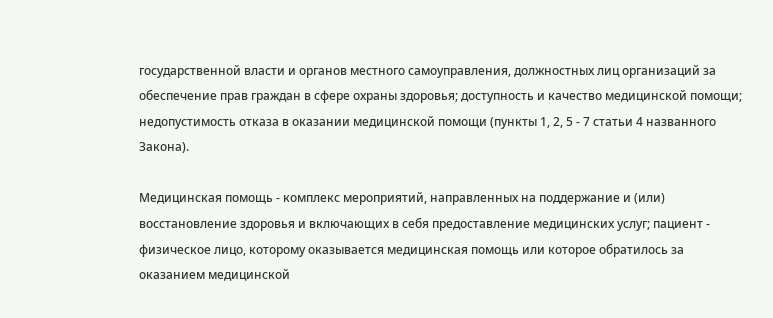государственной власти и органов местного самоуправления, должностных лиц организаций за обеспечение прав граждан в сфере охраны здоровья; доступность и качество медицинской помощи; недопустимость отказа в оказании медицинской помощи (пункты 1, 2, 5 - 7 статьи 4 названного Закона).

Медицинская помощь - комплекс мероприятий, направленных на поддержание и (или) восстановление здоровья и включающих в себя предоставление медицинских услуг; пациент - физическое лицо, которому оказывается медицинская помощь или которое обратилось за оказанием медицинской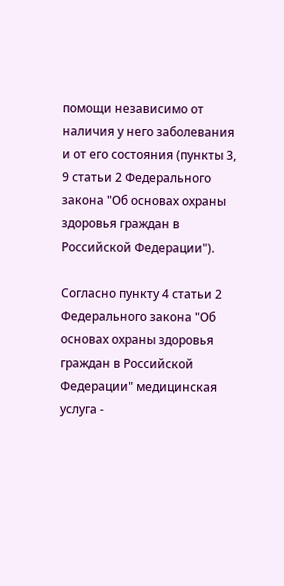помощи независимо от наличия у него заболевания и от его состояния (пункты 3, 9 статьи 2 Федерального закона "Об основах охраны здоровья граждан в Российской Федерации").

Согласно пункту 4 статьи 2 Федерального закона "Об основах охраны здоровья граждан в Российской Федерации" медицинская услуга -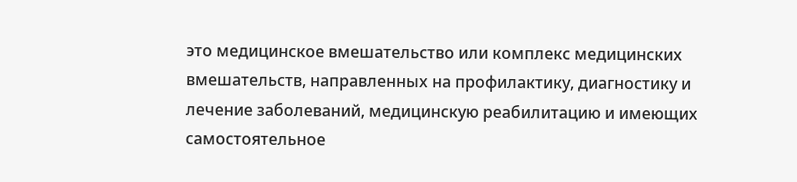это медицинское вмешательство или комплекс медицинских вмешательств, направленных на профилактику, диагностику и лечение заболеваний, медицинскую реабилитацию и имеющих самостоятельное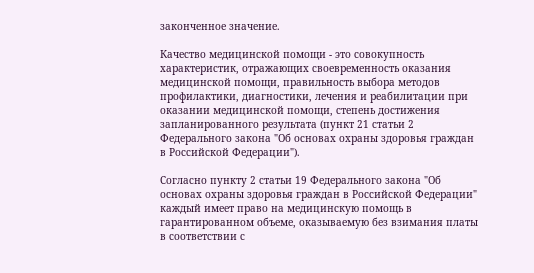законченное значение.

Качество медицинской помощи - это совокупность характеристик, отражающих своевременность оказания медицинской помощи, правильность выбора методов профилактики, диагностики, лечения и реабилитации при оказании медицинской помощи, степень достижения запланированного результата (пункт 21 статьи 2 Федерального закона "Об основах охраны здоровья граждан в Российской Федерации").

Согласно пункту 2 статьи 19 Федерального закона "Об основах охраны здоровья граждан в Российской Федерации" каждый имеет право на медицинскую помощь в гарантированном объеме, оказываемую без взимания платы в соответствии с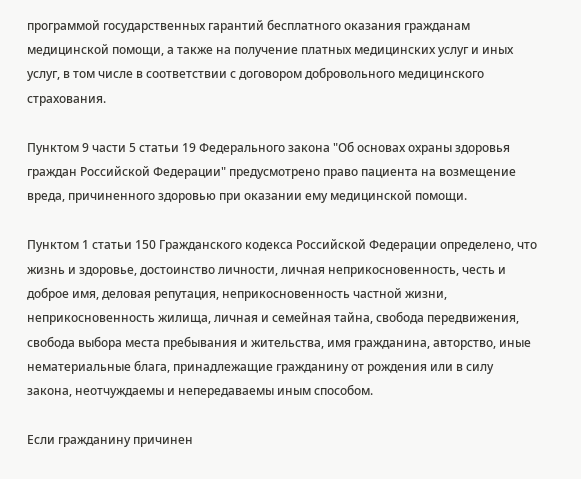программой государственных гарантий бесплатного оказания гражданам медицинской помощи, а также на получение платных медицинских услуг и иных услуг, в том числе в соответствии с договором добровольного медицинского страхования.

Пунктом 9 части 5 статьи 19 Федерального закона "Об основах охраны здоровья граждан Российской Федерации" предусмотрено право пациента на возмещение вреда, причиненного здоровью при оказании ему медицинской помощи.

Пунктом 1 статьи 150 Гражданского кодекса Российской Федерации определено, что жизнь и здоровье, достоинство личности, личная неприкосновенность, честь и доброе имя, деловая репутация, неприкосновенность частной жизни, неприкосновенность жилища, личная и семейная тайна, свобода передвижения, свобода выбора места пребывания и жительства, имя гражданина, авторство, иные нематериальные блага, принадлежащие гражданину от рождения или в силу закона, неотчуждаемы и непередаваемы иным способом.

Если гражданину причинен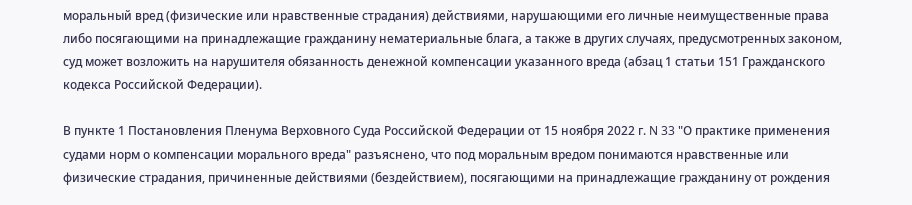моральный вред (физические или нравственные страдания) действиями, нарушающими его личные неимущественные права либо посягающими на принадлежащие гражданину нематериальные блага, а также в других случаях, предусмотренных законом, суд может возложить на нарушителя обязанность денежной компенсации указанного вреда (абзац 1 статьи 151 Гражданского кодекса Российской Федерации).

В пункте 1 Постановления Пленума Верховного Суда Российской Федерации от 15 ноября 2022 г. N 33 "О практике применения судами норм о компенсации морального вреда" разъяснено, что под моральным вредом понимаются нравственные или физические страдания, причиненные действиями (бездействием), посягающими на принадлежащие гражданину от рождения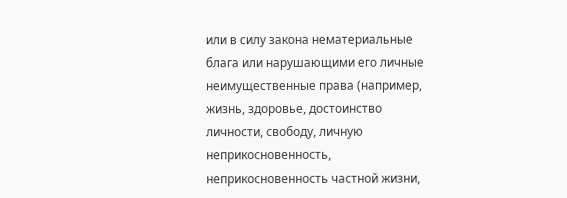или в силу закона нематериальные блага или нарушающими его личные неимущественные права (например, жизнь, здоровье, достоинство личности, свободу, личную неприкосновенность, неприкосновенность частной жизни,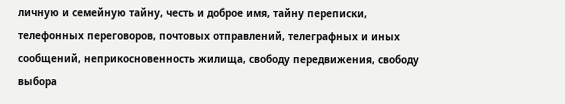личную и семейную тайну, честь и доброе имя, тайну переписки, телефонных переговоров, почтовых отправлений, телеграфных и иных сообщений, неприкосновенность жилища, свободу передвижения, свободу выбора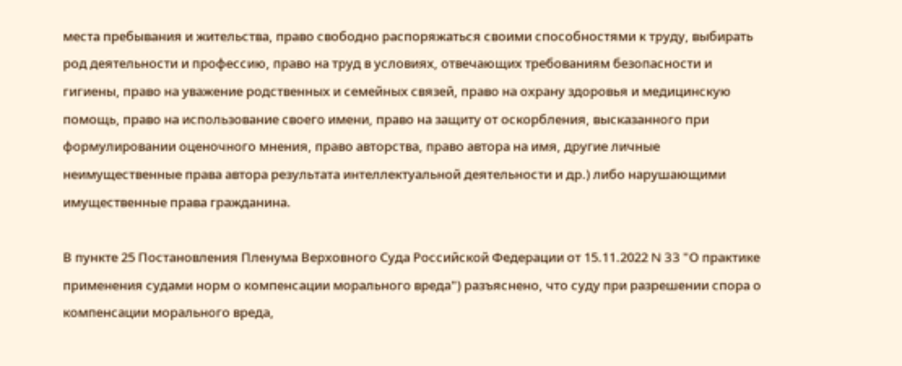места пребывания и жительства, право свободно распоряжаться своими способностями к труду, выбирать род деятельности и профессию, право на труд в условиях, отвечающих требованиям безопасности и гигиены, право на уважение родственных и семейных связей, право на охрану здоровья и медицинскую помощь, право на использование своего имени, право на защиту от оскорбления, высказанного при формулировании оценочного мнения, право авторства, право автора на имя, другие личные неимущественные права автора результата интеллектуальной деятельности и др.) либо нарушающими имущественные права гражданина.

В пункте 25 Постановления Пленума Верховного Суда Российской Федерации от 15.11.2022 N 33 "О практике применения судами норм о компенсации морального вреда") разъяснено, что суду при разрешении спора о компенсации морального вреда,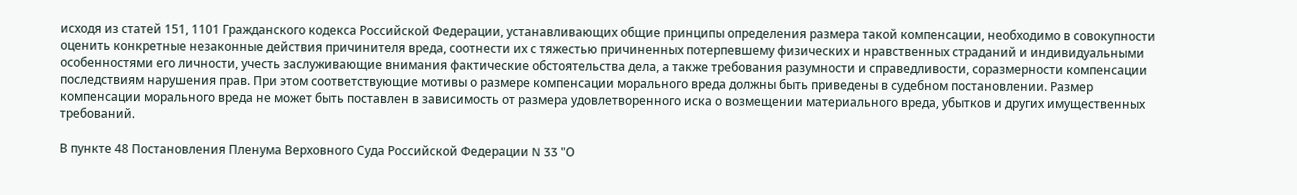исходя из статей 151, 1101 Гражданского кодекса Российской Федерации, устанавливающих общие принципы определения размера такой компенсации, необходимо в совокупности оценить конкретные незаконные действия причинителя вреда, соотнести их с тяжестью причиненных потерпевшему физических и нравственных страданий и индивидуальными особенностями его личности, учесть заслуживающие внимания фактические обстоятельства дела, а также требования разумности и справедливости, соразмерности компенсации последствиям нарушения прав. При этом соответствующие мотивы о размере компенсации морального вреда должны быть приведены в судебном постановлении. Размер компенсации морального вреда не может быть поставлен в зависимость от размера удовлетворенного иска о возмещении материального вреда, убытков и других имущественных требований.

В пункте 48 Постановления Пленума Верховного Суда Российской Федерации N 33 "О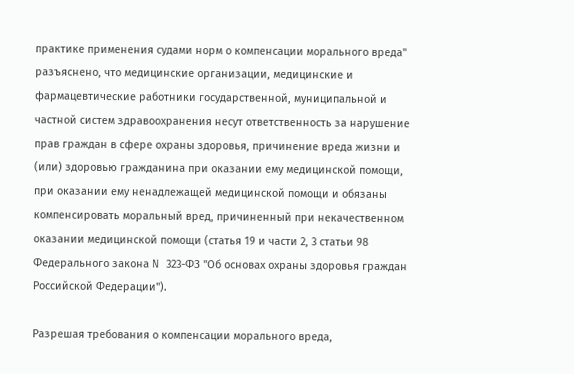практике применения судами норм о компенсации морального вреда" разъяснено, что медицинские организации, медицинские и фармацевтические работники государственной, муниципальной и частной систем здравоохранения несут ответственность за нарушение прав граждан в сфере охраны здоровья, причинение вреда жизни и (или) здоровью гражданина при оказании ему медицинской помощи, при оказании ему ненадлежащей медицинской помощи и обязаны компенсировать моральный вред, причиненный при некачественном оказании медицинской помощи (статья 19 и части 2, 3 статьи 98 Федерального закона N 323-ФЗ "Об основах охраны здоровья граждан Российской Федерации").

Разрешая требования о компенсации морального вреда,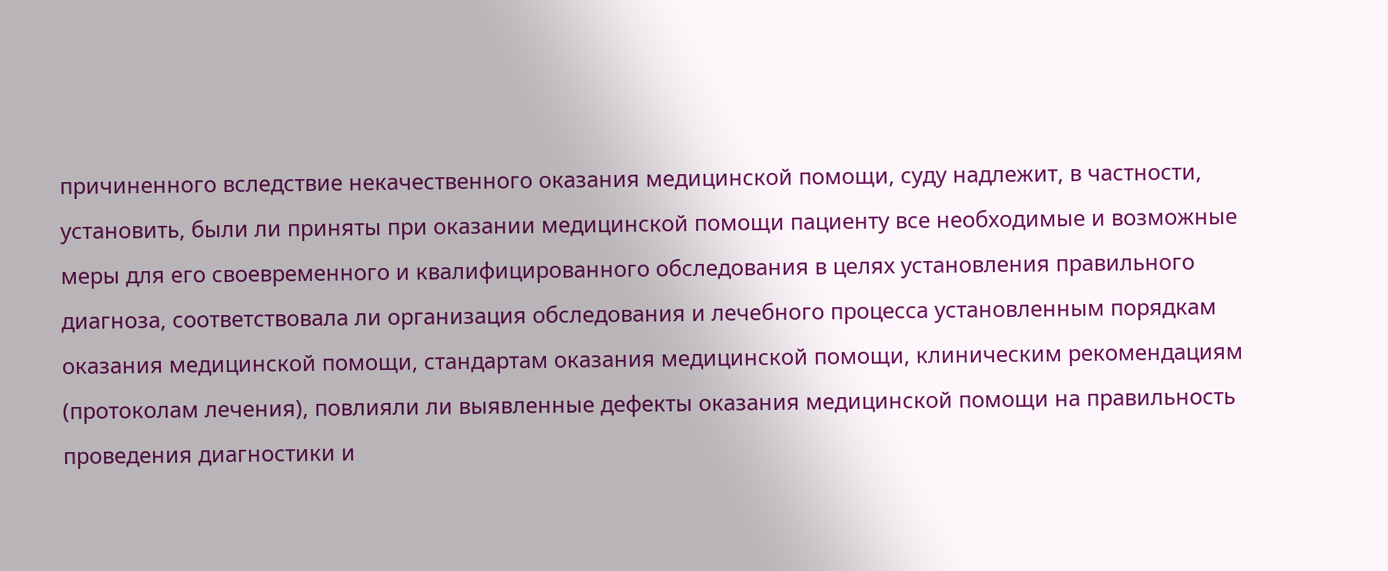причиненного вследствие некачественного оказания медицинской помощи, суду надлежит, в частности, установить, были ли приняты при оказании медицинской помощи пациенту все необходимые и возможные меры для его своевременного и квалифицированного обследования в целях установления правильного диагноза, соответствовала ли организация обследования и лечебного процесса установленным порядкам оказания медицинской помощи, стандартам оказания медицинской помощи, клиническим рекомендациям (протоколам лечения), повлияли ли выявленные дефекты оказания медицинской помощи на правильность проведения диагностики и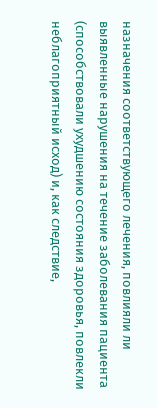назначения соответствующего лечения, повлияли ли выявленные нарушения на течение заболевания пациента (способствовали ухудшению состояния здоровья, повлекли неблагоприятный исход) и, как следствие,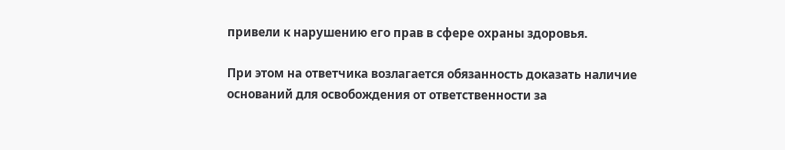привели к нарушению его прав в сфере охраны здоровья.

При этом на ответчика возлагается обязанность доказать наличие оснований для освобождения от ответственности за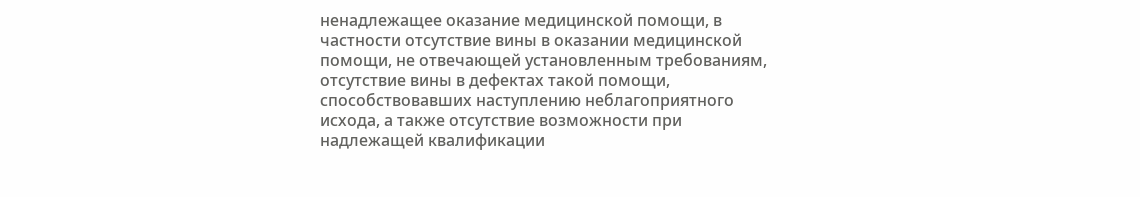ненадлежащее оказание медицинской помощи, в частности отсутствие вины в оказании медицинской помощи, не отвечающей установленным требованиям, отсутствие вины в дефектах такой помощи, способствовавших наступлению неблагоприятного исхода, а также отсутствие возможности при надлежащей квалификации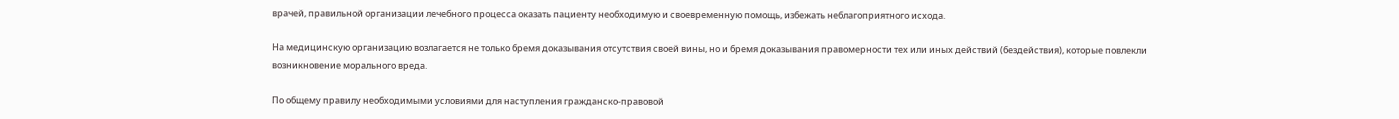врачей, правильной организации лечебного процесса оказать пациенту необходимую и своевременную помощь, избежать неблагоприятного исхода.

На медицинскую организацию возлагается не только бремя доказывания отсутствия своей вины, но и бремя доказывания правомерности тех или иных действий (бездействия), которые повлекли возникновение морального вреда.

По общему правилу необходимыми условиями для наступления гражданско-правовой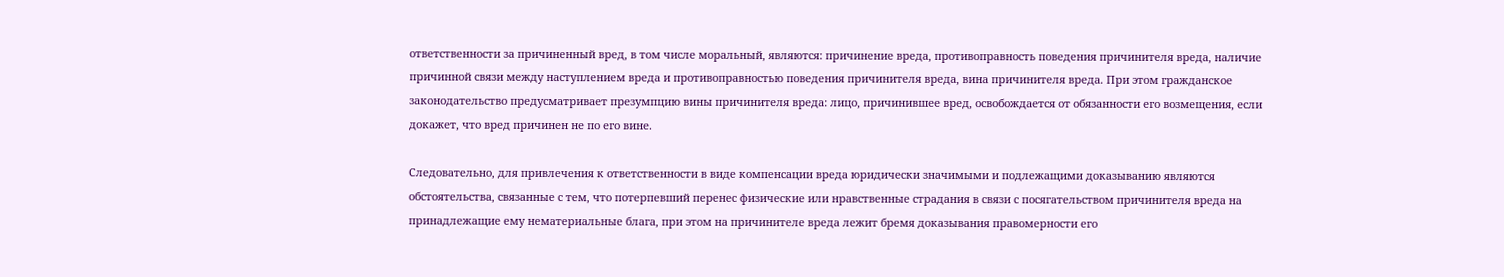ответственности за причиненный вред, в том числе моральный, являются: причинение вреда, противоправность поведения причинителя вреда, наличие причинной связи между наступлением вреда и противоправностью поведения причинителя вреда, вина причинителя вреда. При этом гражданское законодательство предусматривает презумпцию вины причинителя вреда: лицо, причинившее вред, освобождается от обязанности его возмещения, если докажет, что вред причинен не по его вине.

Следовательно, для привлечения к ответственности в виде компенсации вреда юридически значимыми и подлежащими доказыванию являются обстоятельства, связанные с тем, что потерпевший перенес физические или нравственные страдания в связи с посягательством причинителя вреда на принадлежащие ему нематериальные блага, при этом на причинителе вреда лежит бремя доказывания правомерности его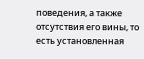поведения, а также отсутствия его вины, то есть установленная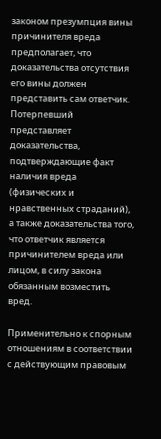законом презумпция вины причинителя вреда предполагает, что доказательства отсутствия его вины должен представить сам ответчик. Потерпевший представляет доказательства, подтверждающие факт наличия вреда (физических и нравственных страданий), а также доказательства того, что ответчик является причинителем вреда или лицом, в силу закона обязанным возместить вред.

Применительно к спорным отношениям в соответствии с действующим правовым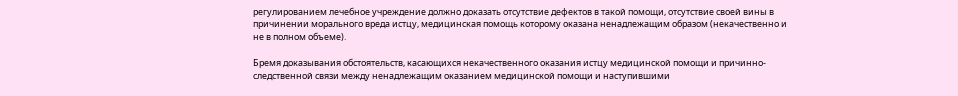регулированием лечебное учреждение должно доказать отсутствие дефектов в такой помощи, отсутствие своей вины в причинении морального вреда истцу, медицинская помощь которому оказана ненадлежащим образом (некачественно и не в полном объеме).

Бремя доказывания обстоятельств, касающихся некачественного оказания истцу медицинской помощи и причинно-следственной связи между ненадлежащим оказанием медицинской помощи и наступившими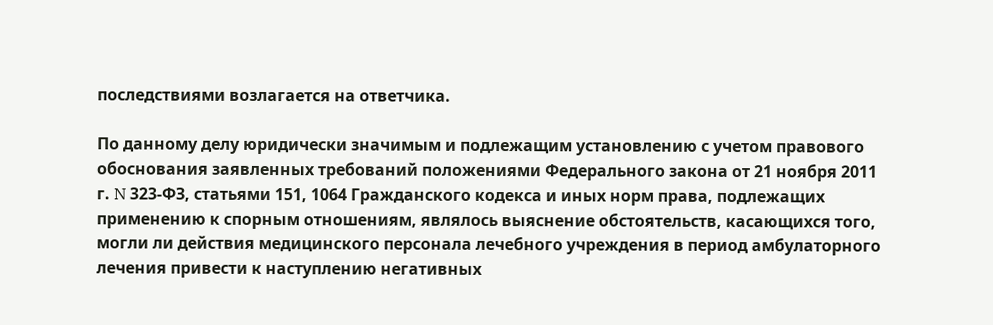последствиями возлагается на ответчика.

По данному делу юридически значимым и подлежащим установлению с учетом правового обоснования заявленных требований положениями Федерального закона от 21 ноября 2011 г. N 323-ФЗ, статьями 151, 1064 Гражданского кодекса и иных норм права, подлежащих применению к спорным отношениям, являлось выяснение обстоятельств, касающихся того, могли ли действия медицинского персонала лечебного учреждения в период амбулаторного лечения привести к наступлению негативных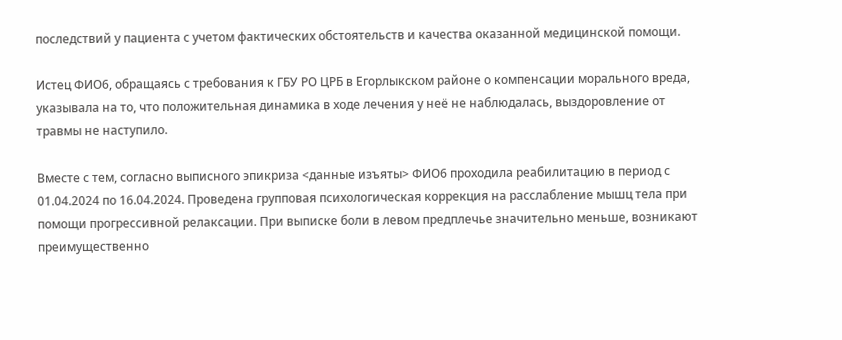последствий у пациента с учетом фактических обстоятельств и качества оказанной медицинской помощи.

Истец ФИО6, обращаясь с требования к ГБУ РО ЦРБ в Егорлыкском районе о компенсации морального вреда, указывала на то, что положительная динамика в ходе лечения у неё не наблюдалась, выздоровление от травмы не наступило.

Вместе с тем, согласно выписного эпикриза <данные изъяты> ФИО6 проходила реабилитацию в период с 01.04.2024 по 16.04.2024. Проведена групповая психологическая коррекция на расслабление мышц тела при помощи прогрессивной релаксации. При выписке боли в левом предплечье значительно меньше, возникают преимущественно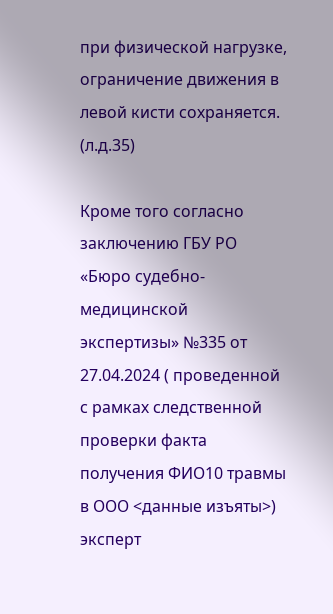при физической нагрузке, ограничение движения в левой кисти сохраняется. (л.д.35)

Кроме того согласно заключению ГБУ РО «Бюро судебно-медицинской экспертизы» №335 от 27.04.2024 ( проведенной с рамках следственной проверки факта получения ФИО10 травмы в ООО <данные изъяты>) эксперт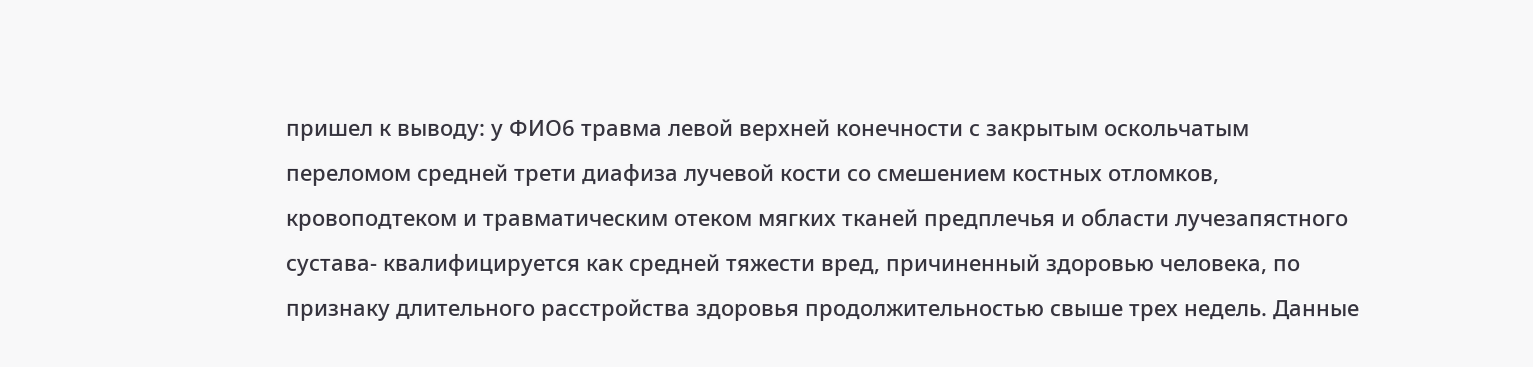пришел к выводу: у ФИО6 травма левой верхней конечности с закрытым оскольчатым переломом средней трети диафиза лучевой кости со смешением костных отломков, кровоподтеком и травматическим отеком мягких тканей предплечья и области лучезапястного сустава- квалифицируется как средней тяжести вред, причиненный здоровью человека, по признаку длительного расстройства здоровья продолжительностью свыше трех недель. Данные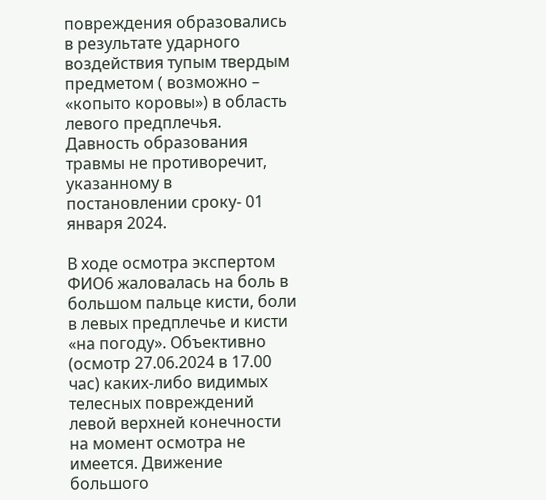повреждения образовались в результате ударного воздействия тупым твердым предметом ( возможно – «копыто коровы») в область левого предплечья. Давность образования травмы не противоречит, указанному в постановлении сроку- 01 января 2024.

В ходе осмотра экспертом ФИО6 жаловалась на боль в большом пальце кисти, боли в левых предплечье и кисти «на погоду». Объективно (осмотр 27.06.2024 в 17.00 час) каких-либо видимых телесных повреждений левой верхней конечности на момент осмотра не имеется. Движение большого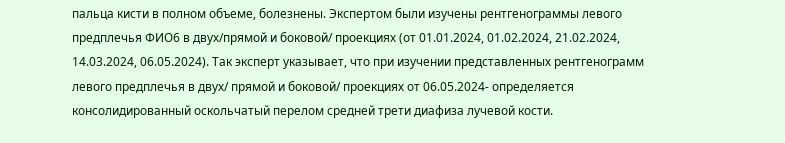пальца кисти в полном объеме, болезнены. Экспертом были изучены рентгенограммы левого предплечья ФИО6 в двух/прямой и боковой/ проекциях (от 01.01.2024, 01.02.2024, 21.02.2024, 14.03.2024, 06.05.2024). Так эксперт указывает, что при изучении представленных рентгенограмм левого предплечья в двух/ прямой и боковой/ проекциях от 06.05.2024- определяется консолидированный оскольчатый перелом средней трети диафиза лучевой кости.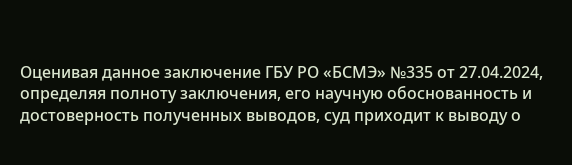Оценивая данное заключение ГБУ РО «БСМЭ» №335 от 27.04.2024, определяя полноту заключения, его научную обоснованность и достоверность полученных выводов, суд приходит к выводу о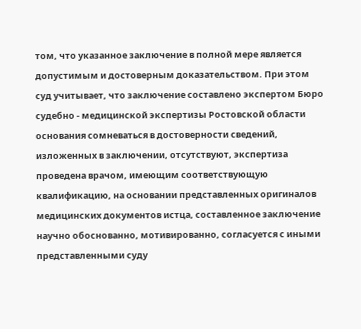том, что указанное заключение в полной мере является допустимым и достоверным доказательством. При этом суд учитывает, что заключение составлено экспертом Бюро судебно - медицинской экспертизы Ростовской области основания сомневаться в достоверности сведений, изложенных в заключении, отсутствуют, экспертиза проведена врачом, имеющим соответствующую квалификацию, на основании представленных оригиналов медицинских документов истца, составленное заключение научно обоснованно, мотивированно, согласуется с иными представленными суду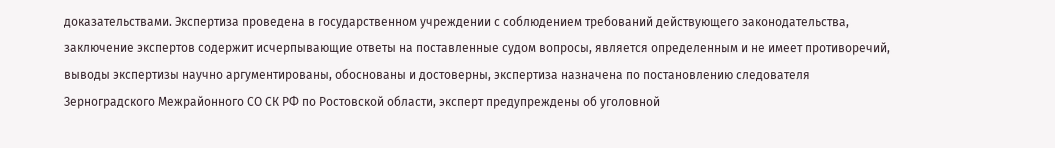доказательствами. Экспертиза проведена в государственном учреждении с соблюдением требований действующего законодательства, заключение экспертов содержит исчерпывающие ответы на поставленные судом вопросы, является определенным и не имеет противоречий, выводы экспертизы научно аргументированы, обоснованы и достоверны, экспертиза назначена по постановлению следователя Зерноградского Межрайонного СО СК РФ по Ростовской области, эксперт предупреждены об уголовной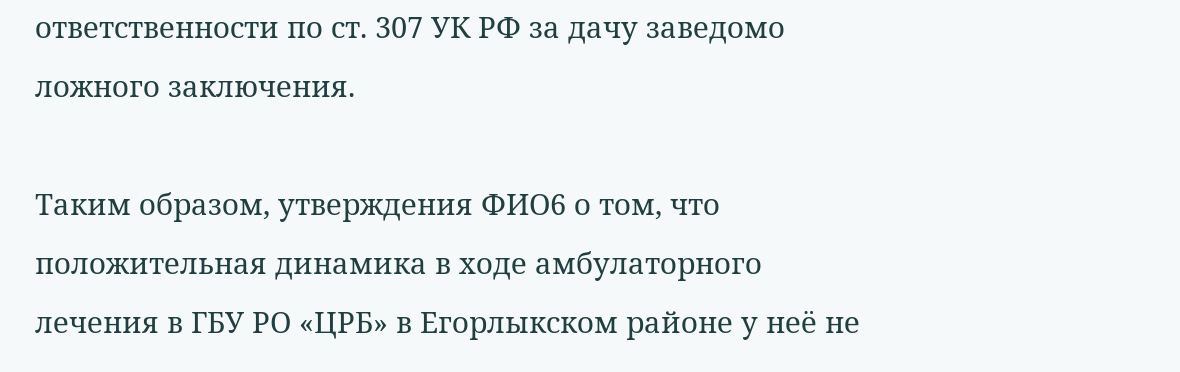ответственности по ст. 307 УК РФ за дачу заведомо ложного заключения.

Таким образом, утверждения ФИО6 о том, что положительная динамика в ходе амбулаторного лечения в ГБУ РО «ЦРБ» в Егорлыкском районе у неё не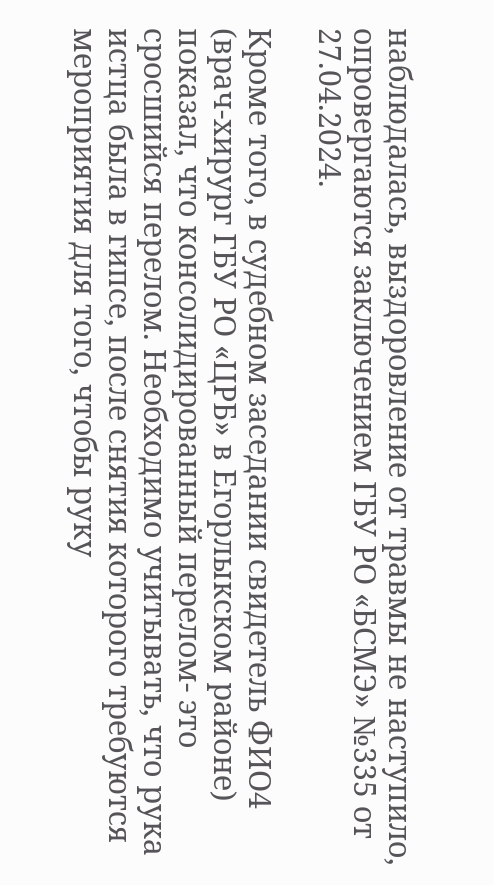наблюдалась, выздоровление от травмы не наступило, опровергаются заключением ГБУ РО «БСМЭ» №335 от 27.04.2024.

Кроме того, в судебном заседании свидетель ФИО4 (врач-хирург ГБУ РО «ЦРБ» в Егорлыкском районе) показал, что консолидированный перелом- это сросшийся перелом. Необходимо учитывать, что рука истца была в гипсе, после снятия которого требуются мероприятия для того, чтобы руку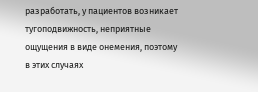разработать, у пациентов возникает тугоподвижность, неприятные ощущения в виде онемения, поэтому в этих случаях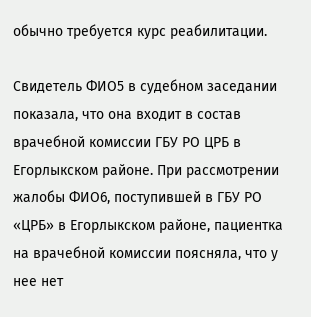обычно требуется курс реабилитации.

Свидетель ФИО5 в судебном заседании показала, что она входит в состав врачебной комиссии ГБУ РО ЦРБ в Егорлыкском районе. При рассмотрении жалобы ФИО6, поступившей в ГБУ РО «ЦРБ» в Егорлыкском районе, пациентка на врачебной комиссии поясняла, что у нее нет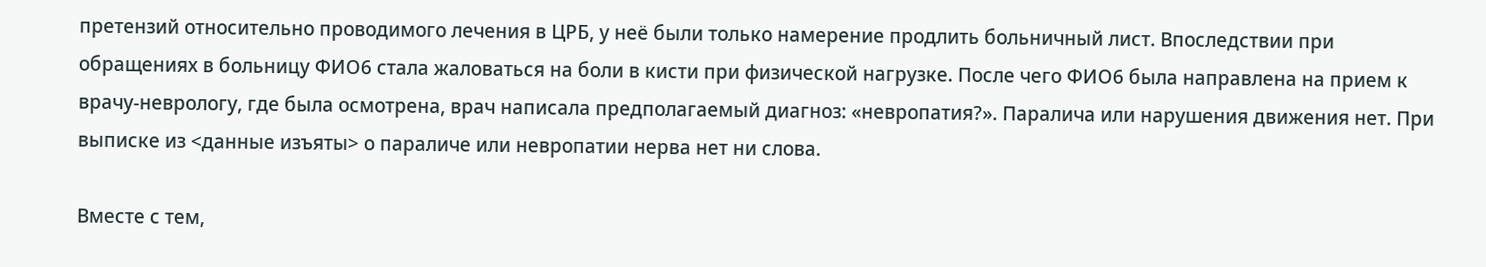претензий относительно проводимого лечения в ЦРБ, у неё были только намерение продлить больничный лист. Впоследствии при обращениях в больницу ФИО6 стала жаловаться на боли в кисти при физической нагрузке. После чего ФИО6 была направлена на прием к врачу-неврологу, где была осмотрена, врач написала предполагаемый диагноз: «невропатия?». Паралича или нарушения движения нет. При выписке из <данные изъяты> о параличе или невропатии нерва нет ни слова.

Вместе с тем,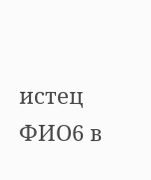истец ФИО6 в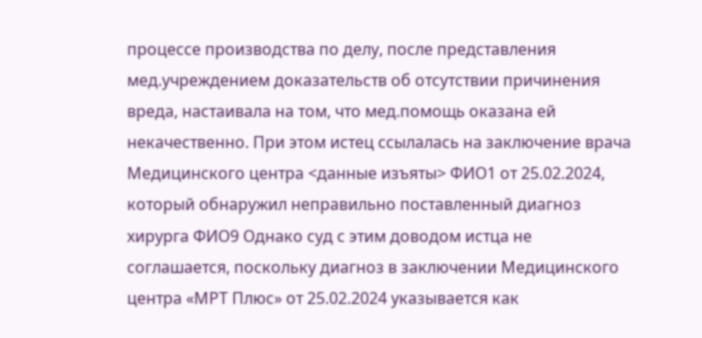процессе производства по делу, после представления мед.учреждением доказательств об отсутствии причинения вреда, настаивала на том, что мед.помощь оказана ей некачественно. При этом истец ссылалась на заключение врача Медицинского центра <данные изъяты> ФИО1 от 25.02.2024, который обнаружил неправильно поставленный диагноз хирурга ФИО9 Однако суд с этим доводом истца не соглашается, поскольку диагноз в заключении Медицинского центра «МРТ Плюс» от 25.02.2024 указывается как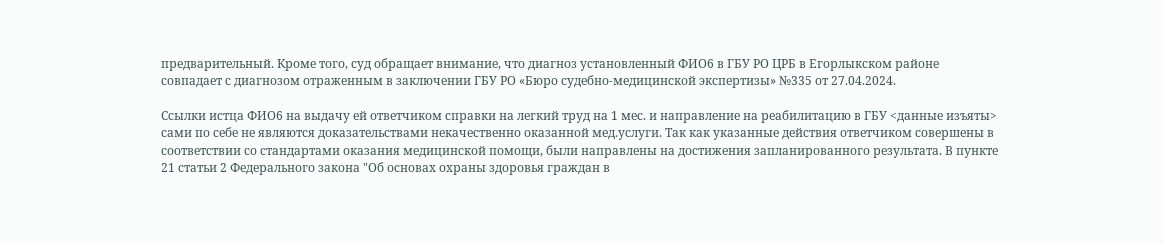предварительный. Кроме того, суд обращает внимание, что диагноз установленный ФИО6 в ГБУ РО ЦРБ в Егорлыкском районе совпадает с диагнозом отраженным в заключении ГБУ РО «Бюро судебно-медицинской экспертизы» №335 от 27.04.2024.

Ссылки истца ФИО6 на выдачу ей ответчиком справки на легкий труд на 1 мес. и направление на реабилитацию в ГБУ <данные изъяты> сами по себе не являются доказательствами некачественно оказанной мед.услуги. Так как указанные действия ответчиком совершены в соответствии со стандартами оказания медицинской помощи, были направлены на достижения запланированного результата. В пункте 21 статьи 2 Федерального закона "Об основах охраны здоровья граждан в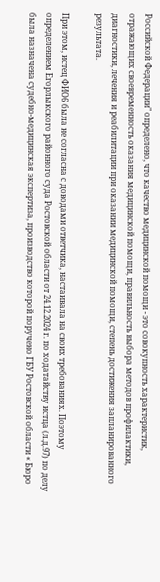Российской Федерации" определено, что качество медицинской помощи - это совокупность характеристик, отражающих своевременность оказания медицинской помощи, правильность выбора методов профилактики, диагностики, лечения и реабилитации при оказании медицинской помощи, степень достижения запланированного результата.

При этом, истец ФИО6 была не согласна с доводами ответчика, настаивала на своих требованиях. Поэтому определением Егорлыкского районного суда Ростовской области от 24.12.2024 г. по ходатайству истца (л.д.97) по делу была назначена судебно-медицинская экспертиза, производство которой поручено ГБУ Ростовской области « Бюро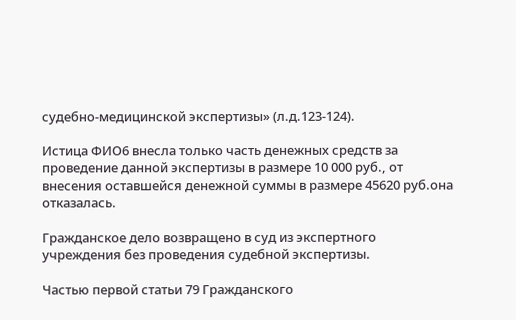судебно-медицинской экспертизы» (л.д.123-124).

Истица ФИО6 внесла только часть денежных средств за проведение данной экспертизы в размере 10 000 руб., от внесения оставшейся денежной суммы в размере 45620 руб.она отказалась.

Гражданское дело возвращено в суд из экспертного учреждения без проведения судебной экспертизы.

Частью первой статьи 79 Гражданского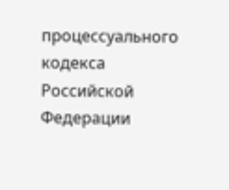процессуального кодекса Российской Федерации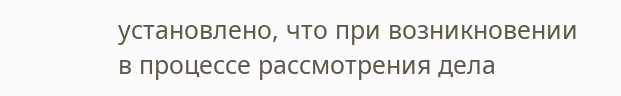установлено, что при возникновении в процессе рассмотрения дела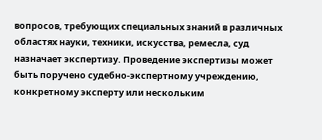вопросов, требующих специальных знаний в различных областях науки, техники, искусства, ремесла, суд назначает экспертизу. Проведение экспертизы может быть поручено судебно-экспертному учреждению, конкретному эксперту или нескольким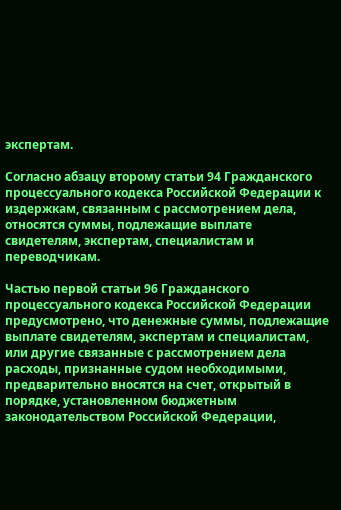экспертам.

Согласно абзацу второму статьи 94 Гражданского процессуального кодекса Российской Федерации к издержкам, связанным с рассмотрением дела, относятся суммы, подлежащие выплате свидетелям, экспертам, специалистам и переводчикам.

Частью первой статьи 96 Гражданского процессуального кодекса Российской Федерации предусмотрено, что денежные суммы, подлежащие выплате свидетелям, экспертам и специалистам, или другие связанные с рассмотрением дела расходы, признанные судом необходимыми, предварительно вносятся на счет, открытый в порядке, установленном бюджетным законодательством Российской Федерации,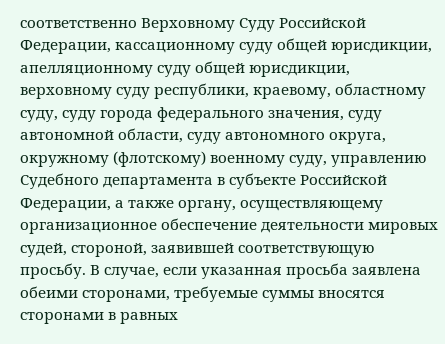соответственно Верховному Суду Российской Федерации, кассационному суду общей юрисдикции, апелляционному суду общей юрисдикции, верховному суду республики, краевому, областному суду, суду города федерального значения, суду автономной области, суду автономного округа, окружному (флотскому) военному суду, управлению Судебного департамента в субъекте Российской Федерации, а также органу, осуществляющему организационное обеспечение деятельности мировых судей, стороной, заявившей соответствующую просьбу. В случае, если указанная просьба заявлена обеими сторонами, требуемые суммы вносятся сторонами в равных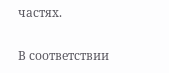частях.

В соответствии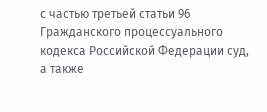с частью третьей статьи 96 Гражданского процессуального кодекса Российской Федерации суд, а также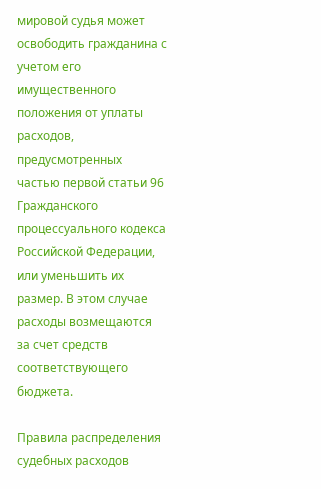мировой судья может освободить гражданина с учетом его имущественного положения от уплаты расходов, предусмотренных частью первой статьи 96 Гражданского процессуального кодекса Российской Федерации, или уменьшить их размер. В этом случае расходы возмещаются за счет средств соответствующего бюджета.

Правила распределения судебных расходов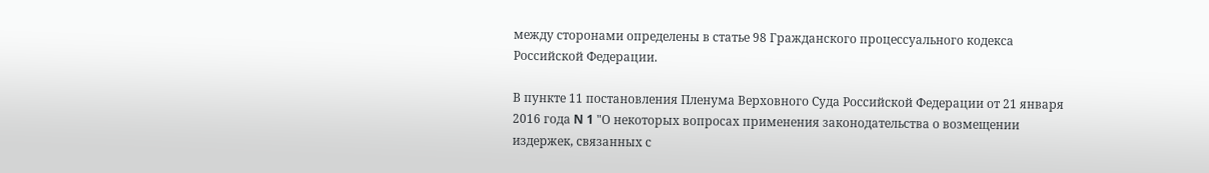между сторонами определены в статье 98 Гражданского процессуального кодекса Российской Федерации.

В пункте 11 постановления Пленума Верховного Суда Российской Федерации от 21 января 2016 года N 1 "О некоторых вопросах применения законодательства о возмещении издержек, связанных с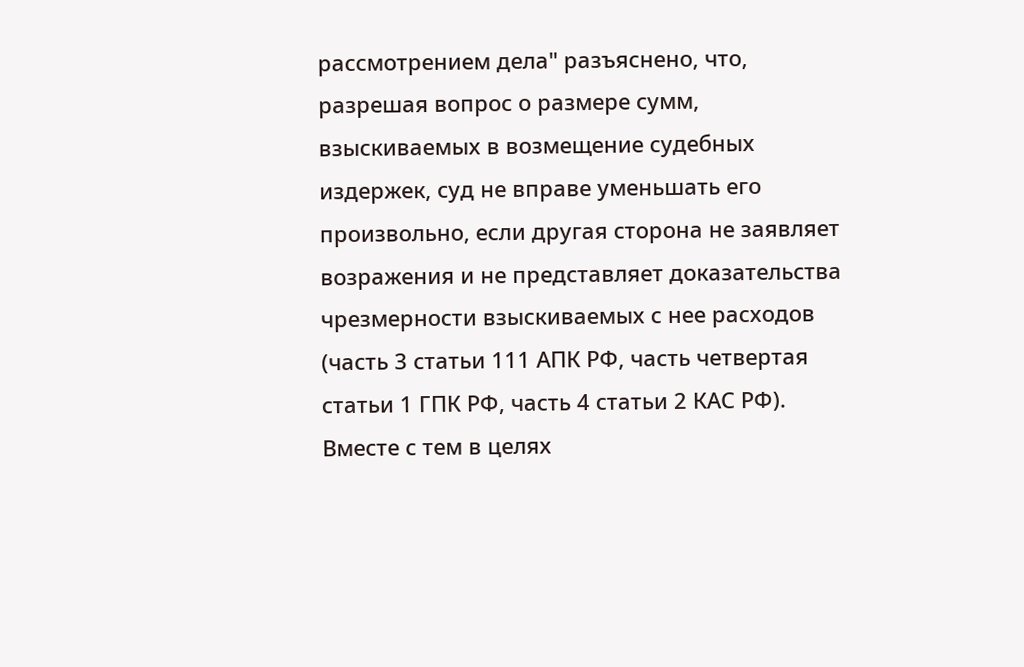рассмотрением дела" разъяснено, что, разрешая вопрос о размере сумм, взыскиваемых в возмещение судебных издержек, суд не вправе уменьшать его произвольно, если другая сторона не заявляет возражения и не представляет доказательства чрезмерности взыскиваемых с нее расходов (часть 3 статьи 111 АПК РФ, часть четвертая статьи 1 ГПК РФ, часть 4 статьи 2 КАС РФ). Вместе с тем в целях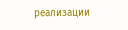реализации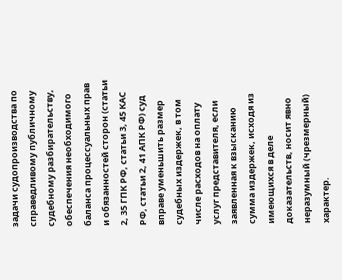задачи судопроизводства по справедливому публичному судебному разбирательству, обеспечения необходимого баланса процессуальных прав и обязанностей сторон (статьи 2, 35 ГПК РФ, статьи 3, 45 КАС РФ, статьи 2, 41 АПК РФ) суд вправе уменьшить размер судебных издержек, в том числе расходов на оплату услуг представителя, если заявленная к взысканию сумма издержек, исходя из имеющихся в деле доказательств, носит явно неразумный (чрезмерный) характер.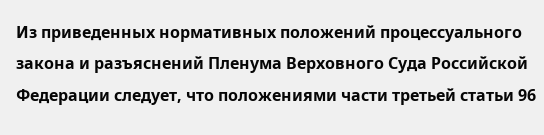Из приведенных нормативных положений процессуального закона и разъяснений Пленума Верховного Суда Российской Федерации следует, что положениями части третьей статьи 96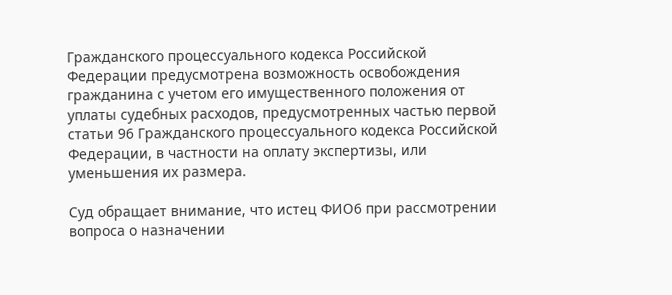Гражданского процессуального кодекса Российской Федерации предусмотрена возможность освобождения гражданина с учетом его имущественного положения от уплаты судебных расходов, предусмотренных частью первой статьи 96 Гражданского процессуального кодекса Российской Федерации, в частности на оплату экспертизы, или уменьшения их размера.

Суд обращает внимание, что истец ФИО6 при рассмотрении вопроса о назначении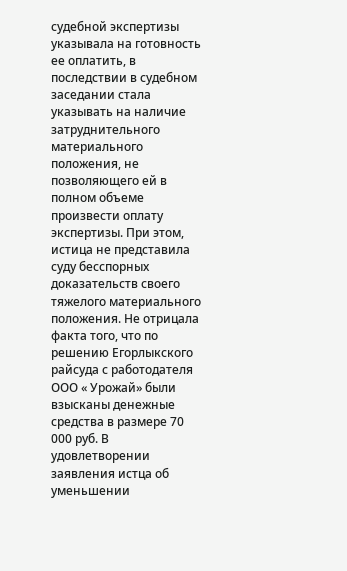судебной экспертизы указывала на готовность ее оплатить, в последствии в судебном заседании стала указывать на наличие затруднительного материального положения, не позволяющего ей в полном объеме произвести оплату экспертизы. При этом, истица не представила суду бесспорных доказательств своего тяжелого материального положения. Не отрицала факта того, что по решению Егорлыкского райсуда с работодателя ООО « Урожай» были взысканы денежные средства в размере 70 000 руб. В удовлетворении заявления истца об уменьшении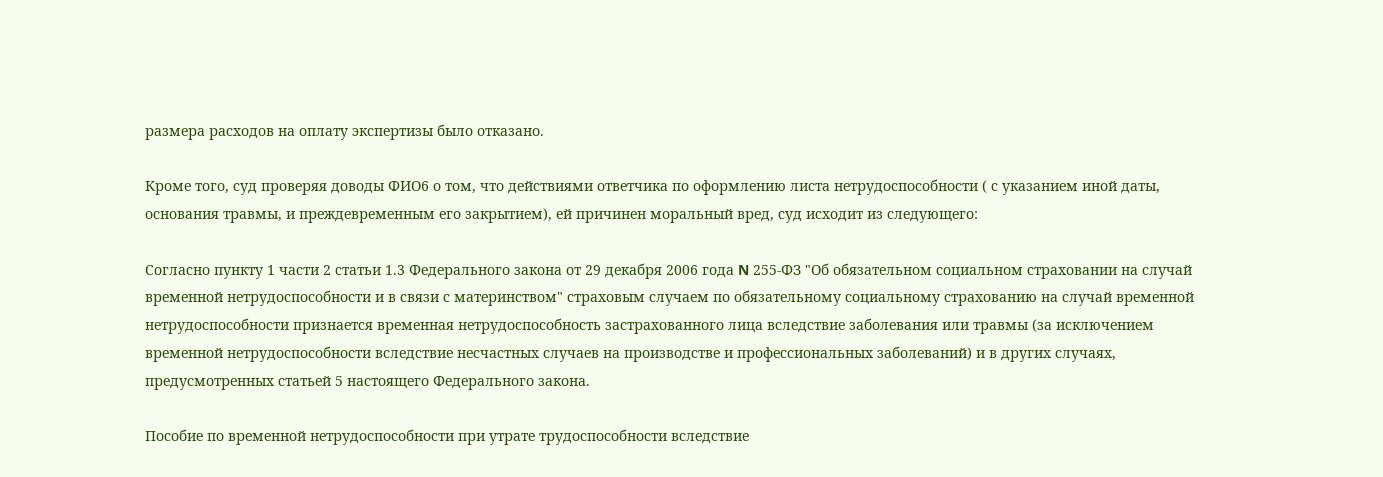размера расходов на оплату экспертизы было отказано.

Кроме того, суд проверяя доводы ФИО6 о том, что действиями ответчика по оформлению листа нетрудоспособности ( с указанием иной даты, основания травмы, и преждевременным его закрытием), ей причинен моральный вред, суд исходит из следующего:

Согласно пункту 1 части 2 статьи 1.3 Федерального закона от 29 декабря 2006 года N 255-ФЗ "Об обязательном социальном страховании на случай временной нетрудоспособности и в связи с материнством" страховым случаем по обязательному социальному страхованию на случай временной нетрудоспособности признается временная нетрудоспособность застрахованного лица вследствие заболевания или травмы (за исключением временной нетрудоспособности вследствие несчастных случаев на производстве и профессиональных заболеваний) и в других случаях, предусмотренных статьей 5 настоящего Федерального закона.

Пособие по временной нетрудоспособности при утрате трудоспособности вследствие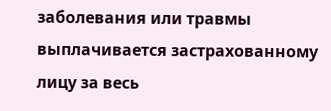заболевания или травмы выплачивается застрахованному лицу за весь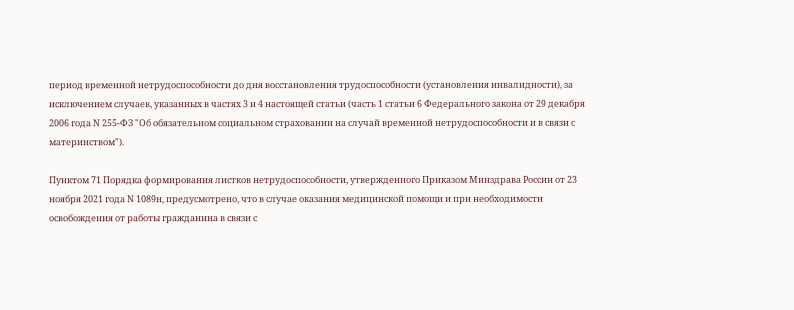период временной нетрудоспособности до дня восстановления трудоспособности (установления инвалидности), за исключением случаев, указанных в частях 3 и 4 настоящей статьи (часть 1 статьи 6 Федерального закона от 29 декабря 2006 года N 255-ФЗ "Об обязательном социальном страховании на случай временной нетрудоспособности и в связи с материнством").

Пунктом 71 Порядка формирования листков нетрудоспособности, утвержденного Приказом Минздрава России от 23 ноября 2021 года N 1089н, предусмотрено, что в случае оказания медицинской помощи и при необходимости освобождения от работы гражданина в связи с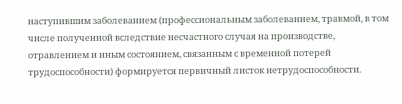наступившим заболеванием (профессиональным заболеванием, травмой, в том числе полученной вследствие несчастного случая на производстве, отравлением и иным состоянием, связанным с временной потерей трудоспособности) формируется первичный листок нетрудоспособности.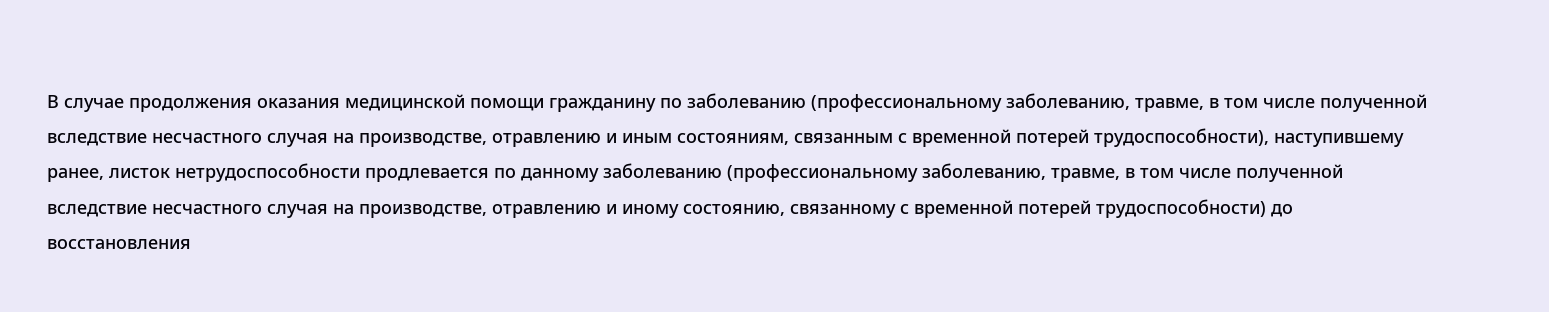В случае продолжения оказания медицинской помощи гражданину по заболеванию (профессиональному заболеванию, травме, в том числе полученной вследствие несчастного случая на производстве, отравлению и иным состояниям, связанным с временной потерей трудоспособности), наступившему ранее, листок нетрудоспособности продлевается по данному заболеванию (профессиональному заболеванию, травме, в том числе полученной вследствие несчастного случая на производстве, отравлению и иному состоянию, связанному с временной потерей трудоспособности) до восстановления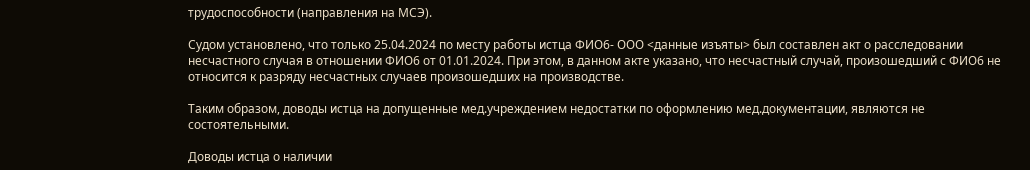трудоспособности (направления на МСЭ).

Судом установлено, что только 25.04.2024 по месту работы истца ФИО6- ООО <данные изъяты> был составлен акт о расследовании несчастного случая в отношении ФИО6 от 01.01.2024. При этом, в данном акте указано, что несчастный случай, произошедший с ФИО6 не относится к разряду несчастных случаев произошедших на производстве.

Таким образом, доводы истца на допущенные мед.учреждением недостатки по оформлению мед.документации, являются не состоятельными.

Доводы истца о наличии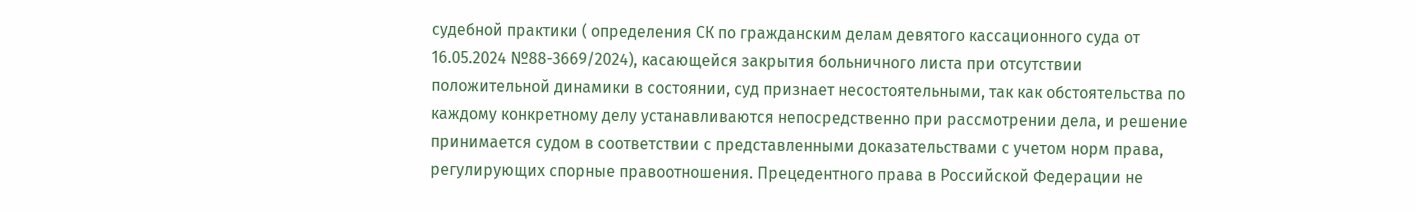судебной практики ( определения СК по гражданским делам девятого кассационного суда от 16.05.2024 №88-3669/2024), касающейся закрытия больничного листа при отсутствии положительной динамики в состоянии, суд признает несостоятельными, так как обстоятельства по каждому конкретному делу устанавливаются непосредственно при рассмотрении дела, и решение принимается судом в соответствии с представленными доказательствами с учетом норм права, регулирующих спорные правоотношения. Прецедентного права в Российской Федерации не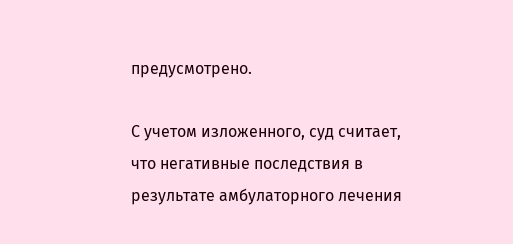предусмотрено.

С учетом изложенного, суд считает, что негативные последствия в результате амбулаторного лечения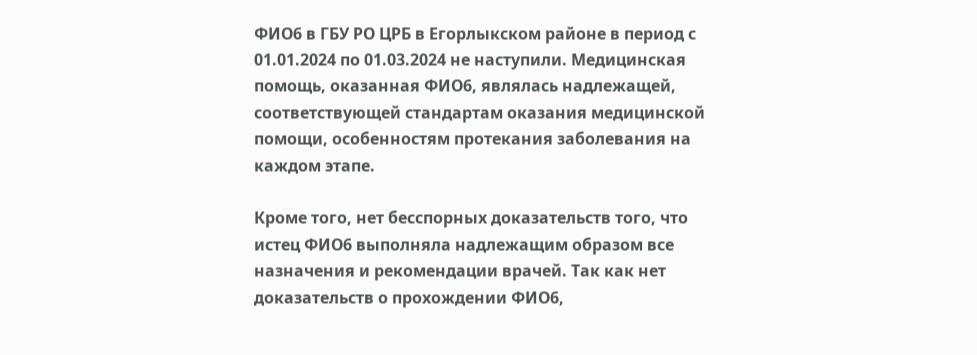ФИО6 в ГБУ РО ЦРБ в Егорлыкском районе в период с 01.01.2024 по 01.03.2024 не наступили. Медицинская помощь, оказанная ФИО6, являлась надлежащей, соответствующей стандартам оказания медицинской помощи, особенностям протекания заболевания на каждом этапе.

Кроме того, нет бесспорных доказательств того, что истец ФИО6 выполняла надлежащим образом все назначения и рекомендации врачей. Так как нет доказательств о прохождении ФИО6,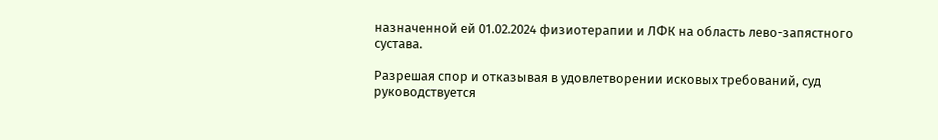назначенной ей 01.02.2024 физиотерапии и ЛФК на область лево-запястного сустава.

Разрешая спор и отказывая в удовлетворении исковых требований, суд руководствуется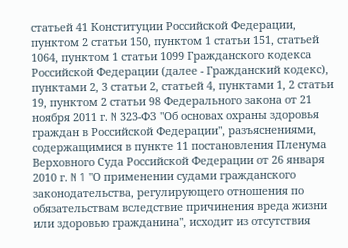статьей 41 Конституции Российской Федерации, пунктом 2 статьи 150, пунктом 1 статьи 151, статьей 1064, пунктом 1 статьи 1099 Гражданского кодекса Российской Федерации (далее - Гражданский кодекс), пунктами 2, 3 статьи 2, статьей 4, пунктами 1, 2 статьи 19, пунктом 2 статьи 98 Федерального закона от 21 ноября 2011 г. N 323-ФЗ "Об основах охраны здоровья граждан в Российской Федерации", разъяснениями, содержащимися в пункте 11 постановления Пленума Верховного Суда Российской Федерации от 26 января 2010 г. N 1 "О применении судами гражданского законодательства, регулирующего отношения по обязательствам вследствие причинения вреда жизни или здоровью гражданина", исходит из отсутствия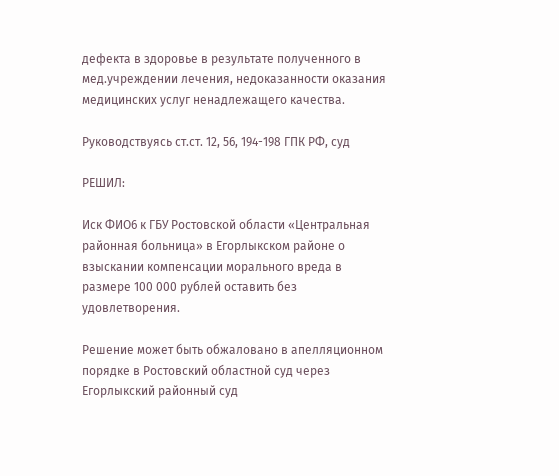дефекта в здоровье в результате полученного в мед.учреждении лечения, недоказанности оказания медицинских услуг ненадлежащего качества.

Руководствуясь ст.ст. 12, 56, 194-198 ГПК РФ, суд

РЕШИЛ:

Иск ФИО6 к ГБУ Ростовской области «Центральная районная больница» в Егорлыкском районе о взыскании компенсации морального вреда в размере 100 000 рублей оставить без удовлетворения.

Решение может быть обжаловано в апелляционном порядке в Ростовский областной суд через Егорлыкский районный суд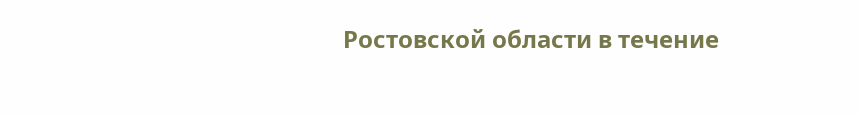Ростовской области в течение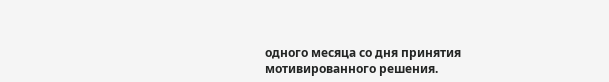одного месяца со дня принятия мотивированного решения.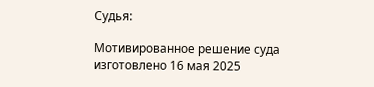Судья:

Мотивированное решение суда изготовлено 16 мая 2025